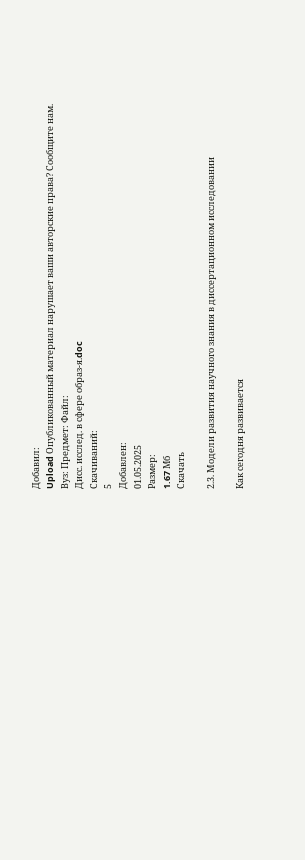Добавил:
Upload Опубликованный материал нарушает ваши авторские права? Сообщите нам.
Вуз: Предмет: Файл:
Дисс. исслед. в сфере образ-я.doc
Скачиваний:
5
Добавлен:
01.05.2025
Размер:
1.67 Mб
Скачать

2.3. Модели развития научного знания в диссертационном исследовании

Как сегодня развивается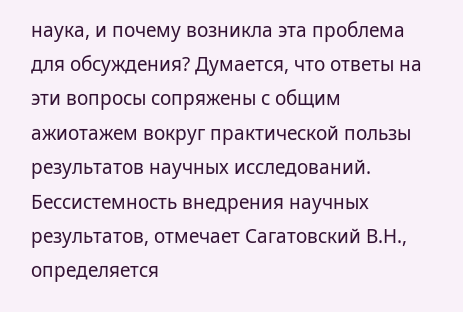наука, и почему возникла эта проблема для обсуждения? Думается, что ответы на эти вопросы сопряжены с общим ажиотажем вокруг практической пользы результатов научных исследований. Бессистемность внедрения научных результатов, отмечает Сагатовский В.Н., определяется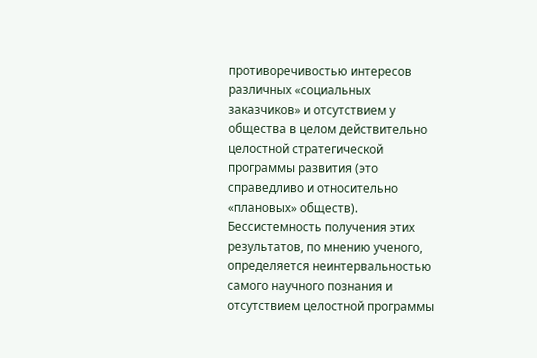противоречивостью интересов различных «социальных заказчиков» и отсутствием у общества в целом действительно целостной стратегической программы развития (это справедливо и относительно «плановых» обществ). Бессистемность получения этих результатов, по мнению ученого, определяется неинтервальностью самого научного познания и отсутствием целостной программы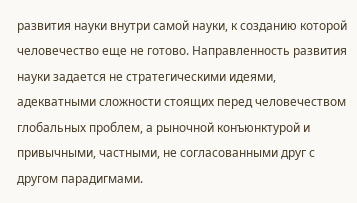развития науки внутри самой науки, к созданию которой человечество еще не готово. Направленность развития науки задается не стратегическими идеями, адекватными сложности стоящих перед человечеством глобальных проблем, а рыночной конъюнктурой и привычными, частными, не согласованными друг с другом парадигмами.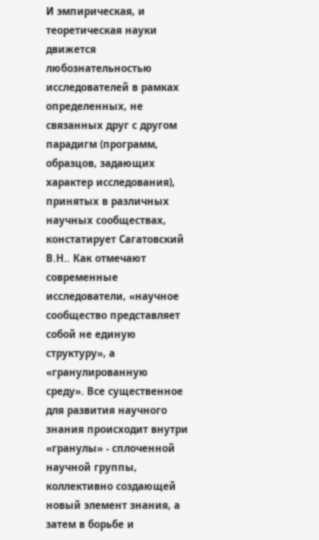И эмпирическая, и теоретическая науки движется любознательностью исследователей в рамках определенных, не связанных друг с другом парадигм (программ, образцов, задающих характер исследования), принятых в различных научных сообществах, констатирует Сагатовский В.Н.. Как отмечают современные исследователи, «научное сообщество представляет собой не единую структуру», а «гранулированную среду». Все существенное для развития научного знания происходит внутри «гранулы» - сплоченной научной группы, коллективно создающей новый элемент знания, а затем в борьбе и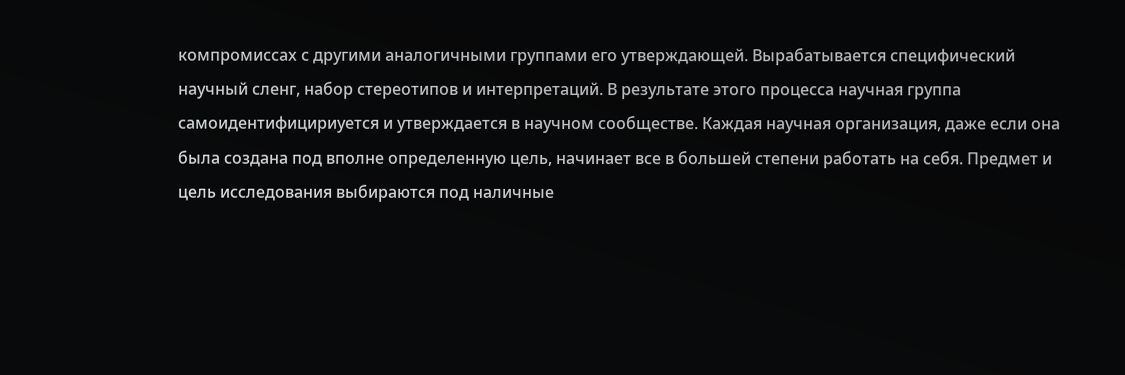компромиссах с другими аналогичными группами его утверждающей. Вырабатывается специфический научный сленг, набор стереотипов и интерпретаций. В результате этого процесса научная группа самоидентифицириуется и утверждается в научном сообществе. Каждая научная организация, даже если она была создана под вполне определенную цель, начинает все в большей степени работать на себя. Предмет и цель исследования выбираются под наличные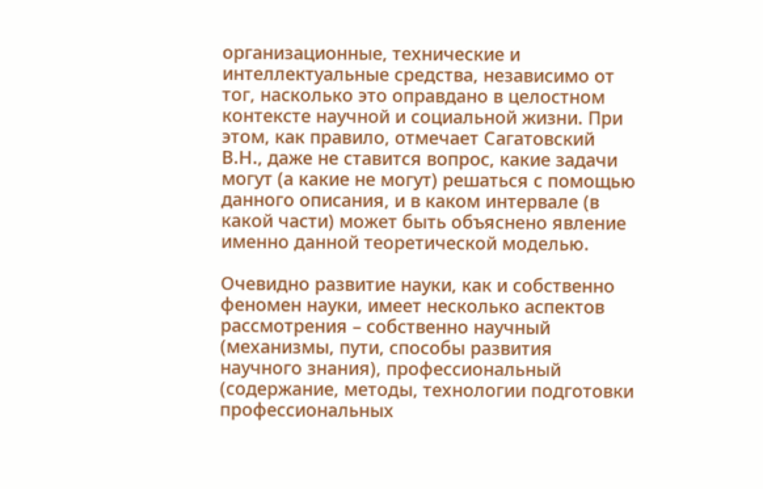организационные, технические и интеллектуальные средства, независимо от тог, насколько это оправдано в целостном контексте научной и социальной жизни. При этом, как правило, отмечает Сагатовский В.Н., даже не ставится вопрос, какие задачи могут (а какие не могут) решаться с помощью данного описания, и в каком интервале (в какой части) может быть объяснено явление именно данной теоретической моделью.

Очевидно развитие науки, как и собственно феномен науки, имеет несколько аспектов рассмотрения – собственно научный (механизмы, пути, способы развития научного знания), профессиональный (содержание, методы, технологии подготовки профессиональных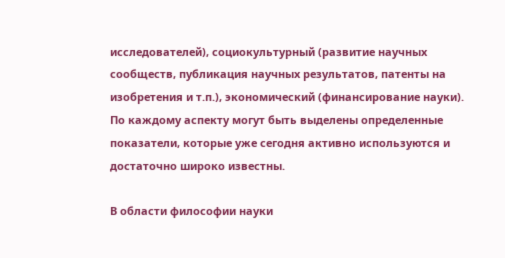исследователей), социокультурный (развитие научных сообществ, публикация научных результатов, патенты на изобретения и т.п.), экономический (финансирование науки). По каждому аспекту могут быть выделены определенные показатели, которые уже сегодня активно используются и достаточно широко известны.

В области философии науки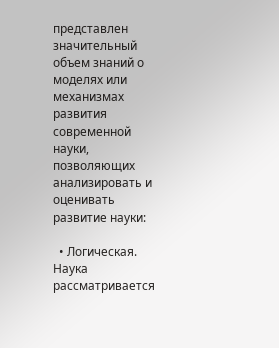представлен значительный объем знаний о моделях или механизмах развития современной науки, позволяющих анализировать и оценивать развитие науки:

  • Логическая. Наука рассматривается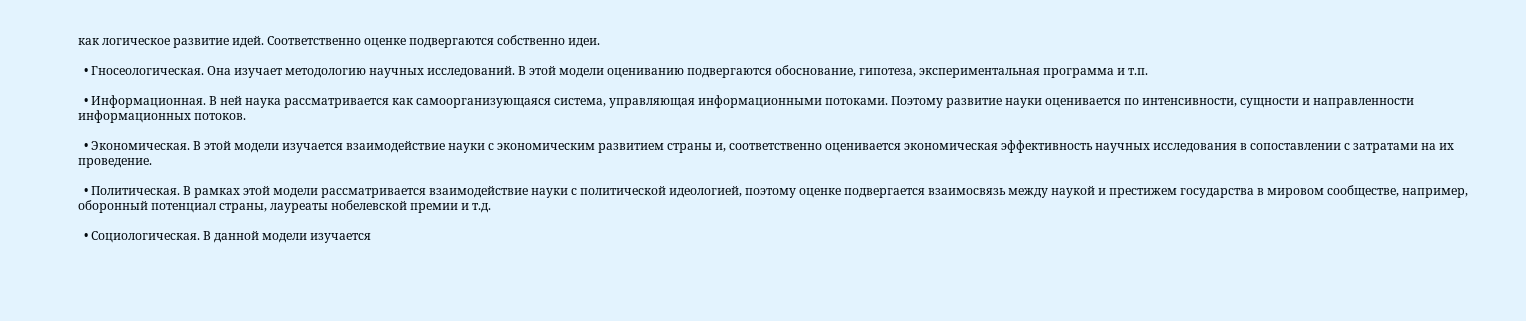как логическое развитие идей. Соответственно оценке подвергаются собственно идеи.

  • Гносеологическая. Она изучает методологию научных исследований. В этой модели оцениванию подвергаются обоснование, гипотеза, экспериментальная программа и т.п.

  • Информационная. В ней наука рассматривается как самоорганизующаяся система, управляющая информационными потоками. Поэтому развитие науки оценивается по интенсивности, сущности и направленности информационных потоков.

  • Экономическая. В этой модели изучается взаимодействие науки с экономическим развитием страны и, соответственно оценивается экономическая эффективность научных исследования в сопоставлении с затратами на их проведение.

  • Политическая. В рамках этой модели рассматривается взаимодействие науки с политической идеологией, поэтому оценке подвергается взаимосвязь между наукой и престижем государства в мировом сообществе, например, оборонный потенциал страны, лауреаты нобелевской премии и т.д.

  • Социологическая. В данной модели изучается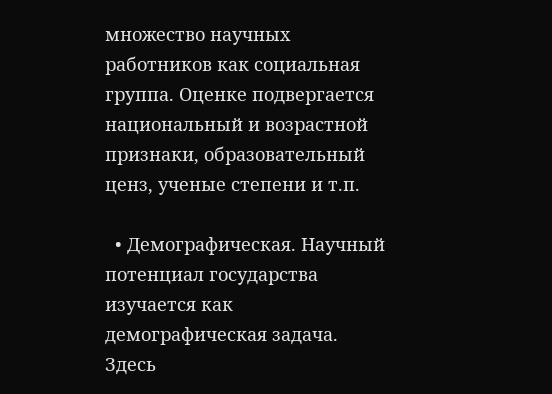множество научных работников как социальная группа. Оценке подвергается национальный и возрастной признаки, образовательный ценз, ученые степени и т.п.

  • Демографическая. Научный потенциал государства изучается как демографическая задача. Здесь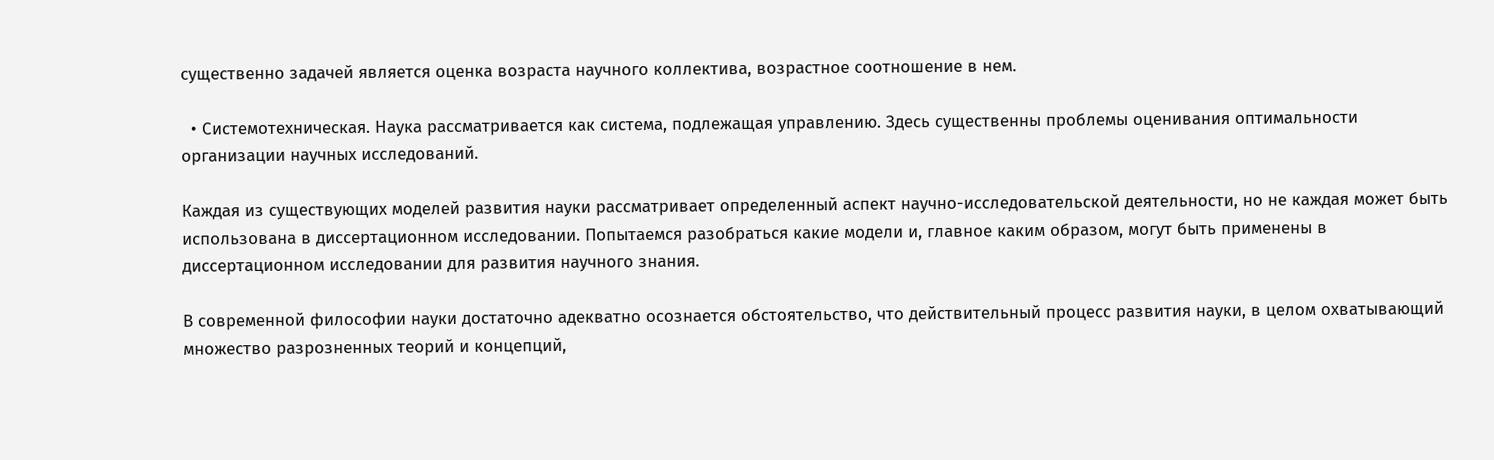существенно задачей является оценка возраста научного коллектива, возрастное соотношение в нем.

  • Системотехническая. Наука рассматривается как система, подлежащая управлению. Здесь существенны проблемы оценивания оптимальности организации научных исследований.

Каждая из существующих моделей развития науки рассматривает определенный аспект научно-исследовательской деятельности, но не каждая может быть использована в диссертационном исследовании. Попытаемся разобраться какие модели и, главное каким образом, могут быть применены в диссертационном исследовании для развития научного знания.

В современной философии науки достаточно адекватно осознается обстоятельство, что действительный процесс развития науки, в целом охватывающий множество разрозненных теорий и концепций,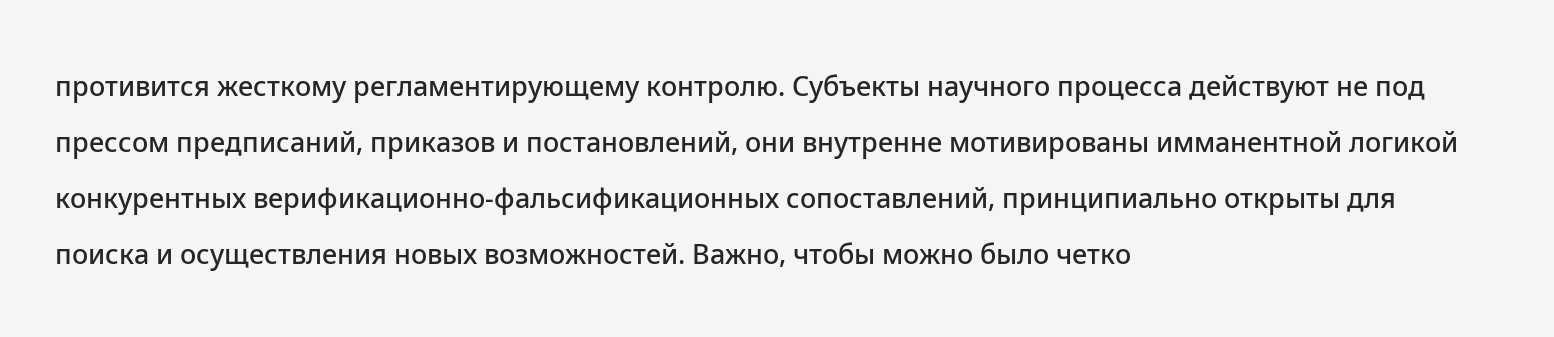противится жесткому регламентирующему контролю. Субъекты научного процесса действуют не под прессом предписаний, приказов и постановлений, они внутренне мотивированы имманентной логикой конкурентных верификационно-фальсификационных сопоставлений, принципиально открыты для поиска и осуществления новых возможностей. Важно, чтобы можно было четко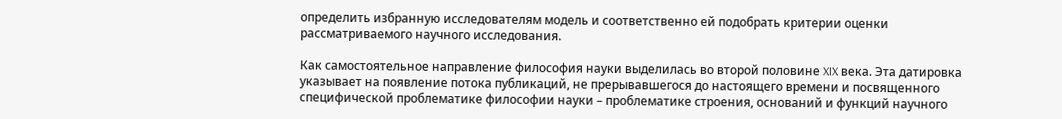определить избранную исследователям модель и соответственно ей подобрать критерии оценки рассматриваемого научного исследования.

Как самостоятельное направление философия науки выделилась во второй половине XIX века. Эта датировка указывает на появление потока публикаций, не прерывавшегося до настоящего времени и посвященного специфической проблематике философии науки – проблематике строения, оснований и функций научного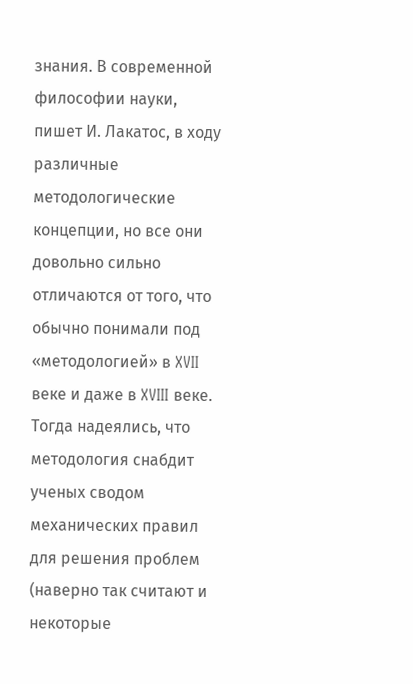знания. В современной философии науки, пишет И. Лакатос, в ходу различные методологические концепции, но все они довольно сильно отличаются от того, что обычно понимали под «методологией» в XVII веке и даже в XVIII веке. Тогда надеялись, что методология снабдит ученых сводом механических правил для решения проблем (наверно так считают и некоторые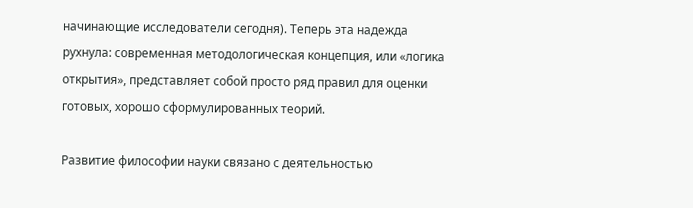начинающие исследователи сегодня). Теперь эта надежда рухнула: современная методологическая концепция, или «логика открытия», представляет собой просто ряд правил для оценки готовых, хорошо сформулированных теорий.

Развитие философии науки связано с деятельностью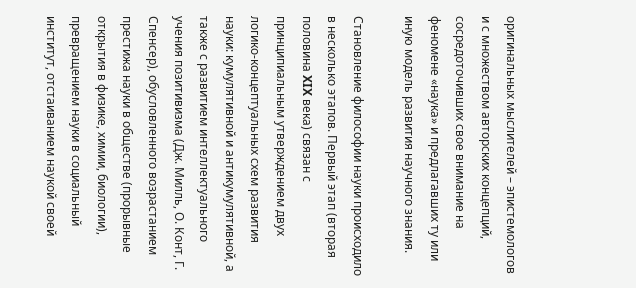оригинальных мыслителей – эпистемологов и с множеством авторских концепций, сосредоточивших свое внимание на феномене «наука» и предлагавших ту или иную модель развития научного знания.

Становление философии науки происходило в несколько этапов. Первый этап (вторая половина XIX века) связан с принципиальным утверждением двух логико-концептуальных схем развития науки: кумулятивной и антикумулятивной, а также с развитием интеллектуального учения позитивизма (Дж. Милль, О. Конт, Г. Спенсер), обусловленного возрастанием престижа науки в обществе (прорывные открытия в физике, химии, биологии), превращением науки в социальный институт, отстаиванием наукой своей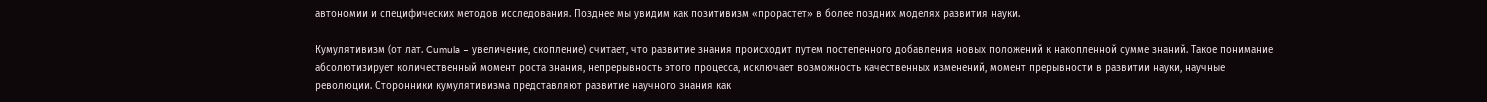автономии и специфических методов исследования. Позднее мы увидим как позитивизм «прорастет» в более поздних моделях развития науки.

Кумулятивизм (от лат. Cumula – увеличение, скопление) считает, что развитие знания происходит путем постепенного добавления новых положений к накопленной сумме знаний. Такое понимание абсолютизирует количественный момент роста знания, непрерывность этого процесса, исключает возможность качественных изменений, момент прерывности в развитии науки, научные революции. Сторонники кумулятивизма представляют развитие научного знания как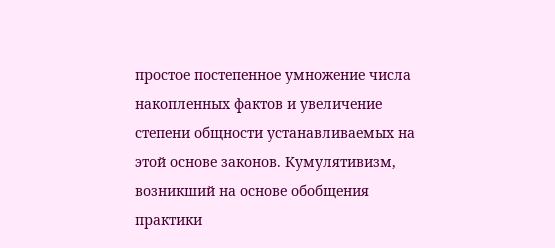простое постепенное умножение числа накопленных фактов и увеличение степени общности устанавливаемых на этой основе законов. Кумулятивизм, возникший на основе обобщения практики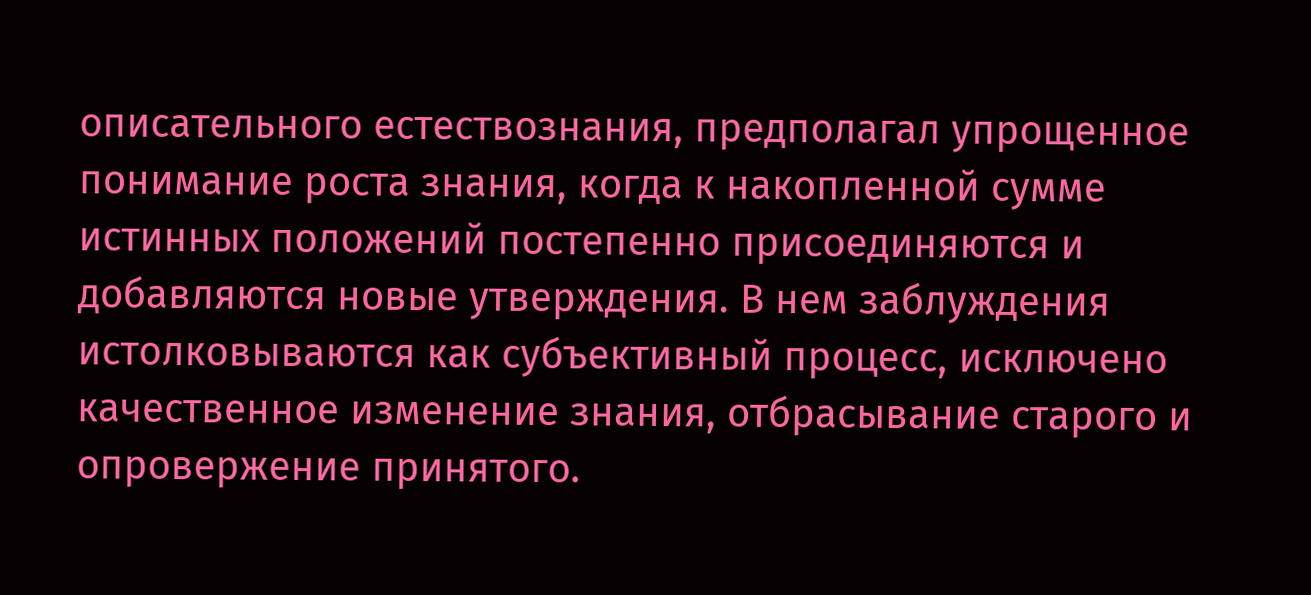описательного естествознания, предполагал упрощенное понимание роста знания, когда к накопленной сумме истинных положений постепенно присоединяются и добавляются новые утверждения. В нем заблуждения истолковываются как субъективный процесс, исключено качественное изменение знания, отбрасывание старого и опровержение принятого.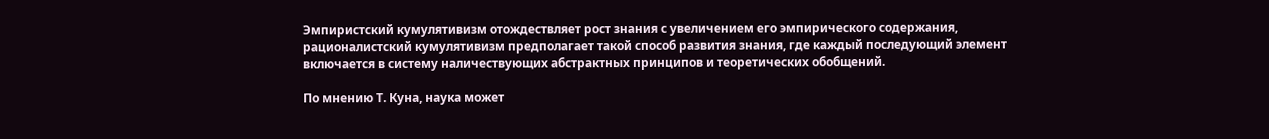Эмпиристский кумулятивизм отождествляет рост знания с увеличением его эмпирического содержания, рационалистский кумулятивизм предполагает такой способ развития знания, где каждый последующий элемент включается в систему наличествующих абстрактных принципов и теоретических обобщений.

По мнению Т. Куна, наука может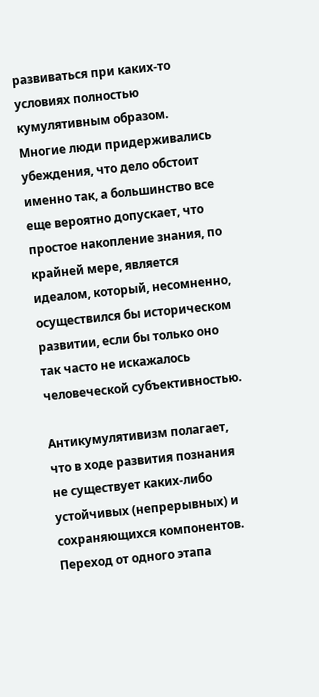развиваться при каких-то условиях полностью кумулятивным образом. Многие люди придерживались убеждения, что дело обстоит именно так, а большинство все еще вероятно допускает, что простое накопление знания, по крайней мере, является идеалом, который, несомненно, осуществился бы историческом развитии, если бы только оно так часто не искажалось человеческой субъективностью.

Антикумулятивизм полагает, что в ходе развития познания не существует каких-либо устойчивых (непрерывных) и сохраняющихся компонентов. Переход от одного этапа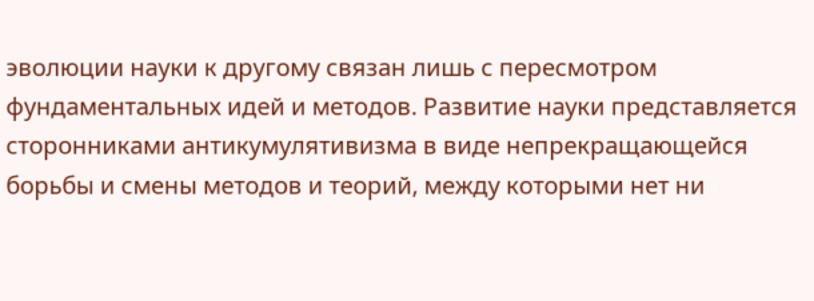эволюции науки к другому связан лишь с пересмотром фундаментальных идей и методов. Развитие науки представляется сторонниками антикумулятивизма в виде непрекращающейся борьбы и смены методов и теорий, между которыми нет ни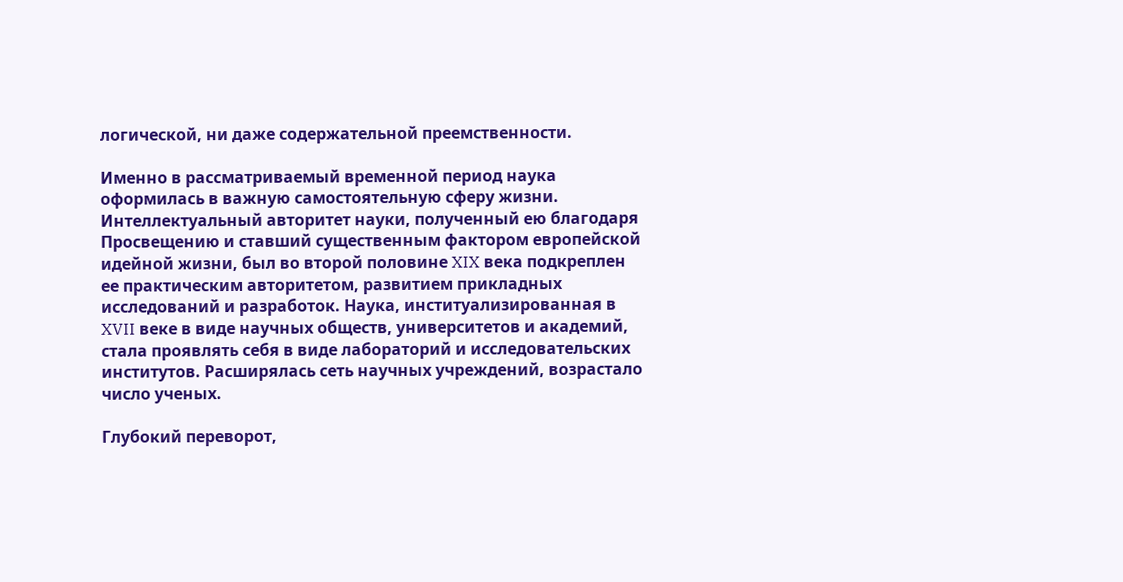логической, ни даже содержательной преемственности.

Именно в рассматриваемый временной период наука оформилась в важную самостоятельную сферу жизни. Интеллектуальный авторитет науки, полученный ею благодаря Просвещению и ставший существенным фактором европейской идейной жизни, был во второй половине XIX века подкреплен ее практическим авторитетом, развитием прикладных исследований и разработок. Наука, институализированная в XVII веке в виде научных обществ, университетов и академий, стала проявлять себя в виде лабораторий и исследовательских институтов. Расширялась сеть научных учреждений, возрастало число ученых.

Глубокий переворот,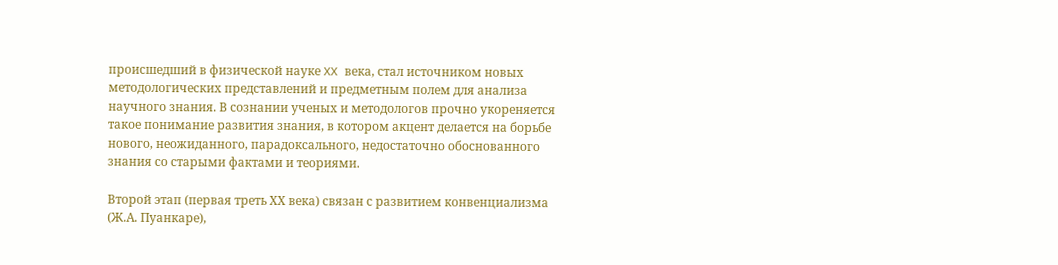происшедший в физической науке XX века, стал источником новых методологических представлений и предметным полем для анализа научного знания. В сознании ученых и методологов прочно укореняется такое понимание развития знания, в котором акцент делается на борьбе нового, неожиданного, парадоксального, недостаточно обоснованного знания со старыми фактами и теориями.

Второй этап (первая треть ХХ века) связан с развитием конвенциализма (Ж.А. Пуанкаре),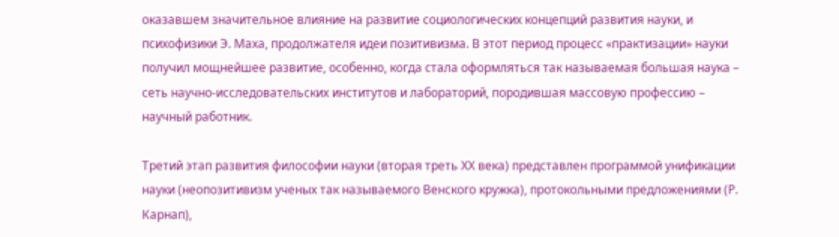оказавшем значительное влияние на развитие социологических концепций развития науки, и психофизики Э. Маха, продолжателя идеи позитивизма. В этот период процесс «практизации» науки получил мощнейшее развитие, особенно, когда стала оформляться так называемая большая наука – сеть научно-исследовательских институтов и лабораторий, породившая массовую профессию – научный работник.

Третий этап развития философии науки (вторая треть ХХ века) представлен программой унификации науки (неопозитивизм ученых так называемого Венского кружка), протокольными предложениями (Р. Карнап),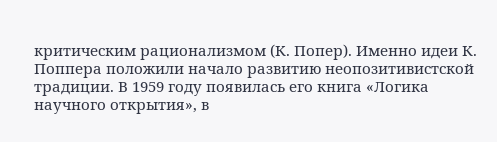критическим рационализмом (К. Попер). Именно идеи К. Поппера положили начало развитию неопозитивистской традиции. В 1959 году появилась его книга «Логика научного открытия», в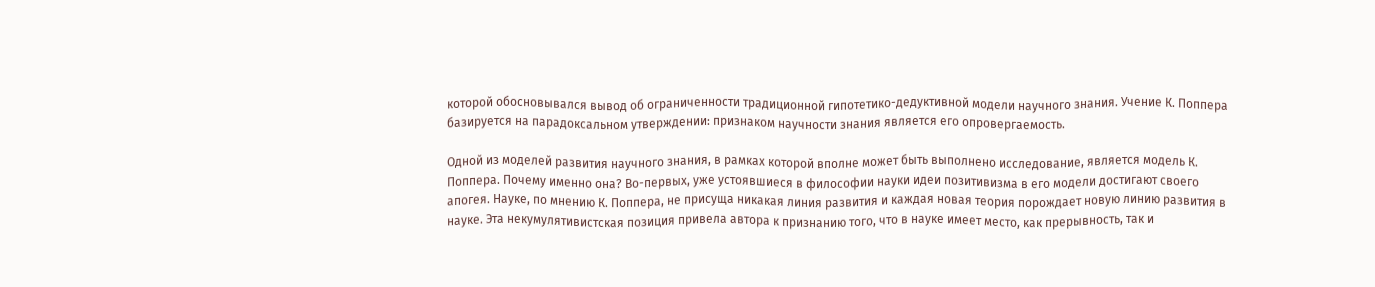которой обосновывался вывод об ограниченности традиционной гипотетико-дедуктивной модели научного знания. Учение К. Поппера базируется на парадоксальном утверждении: признаком научности знания является его опровергаемость.

Одной из моделей развития научного знания, в рамках которой вполне может быть выполнено исследование, является модель К. Поппера. Почему именно она? Во-первых, уже устоявшиеся в философии науки идеи позитивизма в его модели достигают своего апогея. Науке, по мнению К. Поппера, не присуща никакая линия развития и каждая новая теория порождает новую линию развития в науке. Эта некумулятивистская позиция привела автора к признанию того, что в науке имеет место, как прерывность, так и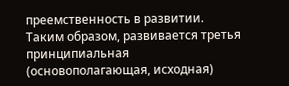преемственность в развитии. Таким образом, развивается третья принципиальная (основополагающая, исходная)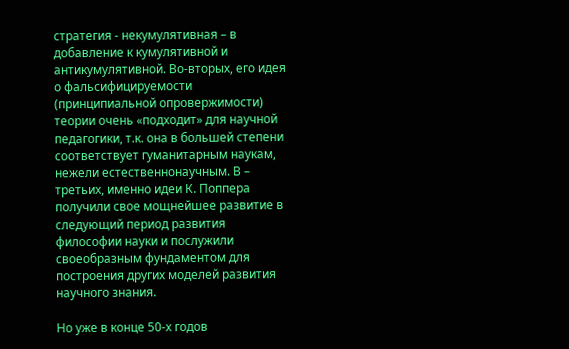стратегия - некумулятивная – в добавление к кумулятивной и антикумулятивной. Во-вторых, его идея о фальсифицируемости (принципиальной опровержимости) теории очень «подходит» для научной педагогики, т.к. она в большей степени соответствует гуманитарным наукам, нежели естественнонаучным. В – третьих, именно идеи К. Поппера получили свое мощнейшее развитие в следующий период развития философии науки и послужили своеобразным фундаментом для построения других моделей развития научного знания.

Но уже в конце 50-х годов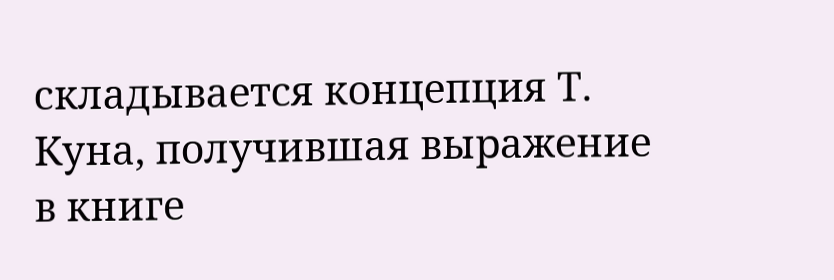складывается концепция Т. Куна, получившая выражение в книге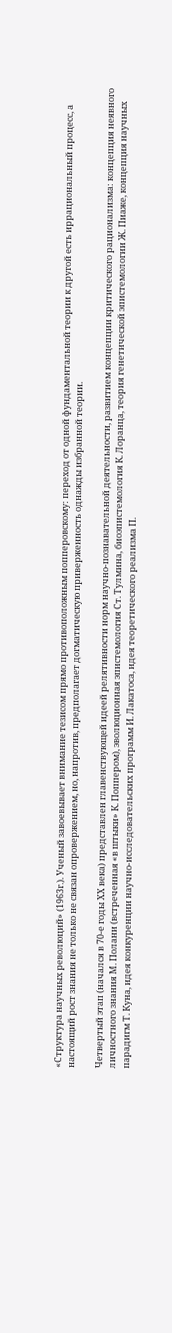«Структура научных революций» (1963г.). Ученый завоевывает внимание тезисом прямо противоположным попперовскому: переход от одной фундаментальной теории к другой есть иррациональный процесс, а настоящий рост знания не только не связан опровержением, но, напротив, предполагает догматическую приверженность однажды избранной теории.

Четвертый этап (начался в 70-е годы ХХ века) представлен главенствующей идеей релятивности норм научно-познавательной деятельности, развитием концепции критического рационализма: концепция неявного личностного знания М. Полани (встреченная «в штыки» К. Поппером), эволюционная эпистемология Ст. Тулмина, биоэпистемология К. Лоранца, теория генетической эпистемологии Ж. Пиаже, концепция научных парадигм Т. Куна, идея конкуренции научно-исследовательских программ И. Лакатоса, идея теоретического реализма П.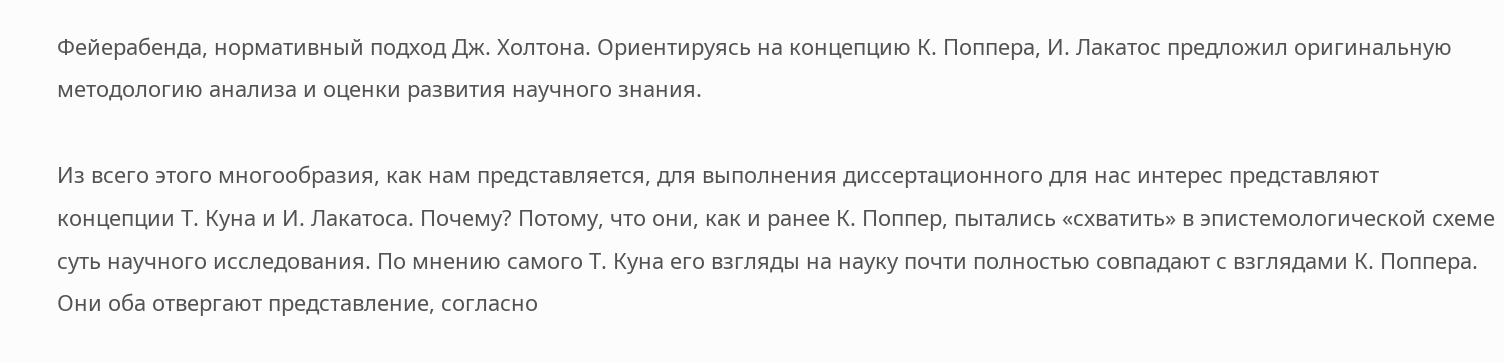Фейерабенда, нормативный подход Дж. Холтона. Ориентируясь на концепцию К. Поппера, И. Лакатос предложил оригинальную методологию анализа и оценки развития научного знания.

Из всего этого многообразия, как нам представляется, для выполнения диссертационного для нас интерес представляют концепции Т. Куна и И. Лакатоса. Почему? Потому, что они, как и ранее К. Поппер, пытались «схватить» в эпистемологической схеме суть научного исследования. По мнению самого Т. Куна его взгляды на науку почти полностью совпадают с взглядами К. Поппера. Они оба отвергают представление, согласно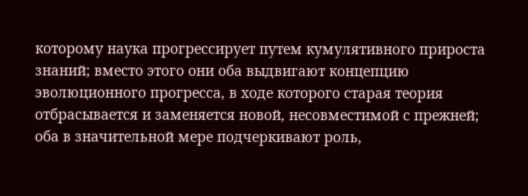которому наука прогрессирует путем кумулятивного прироста знаний; вместо этого они оба выдвигают концепцию эволюционного прогресса, в ходе которого старая теория отбрасывается и заменяется новой, несовместимой с прежней; оба в значительной мере подчеркивают роль,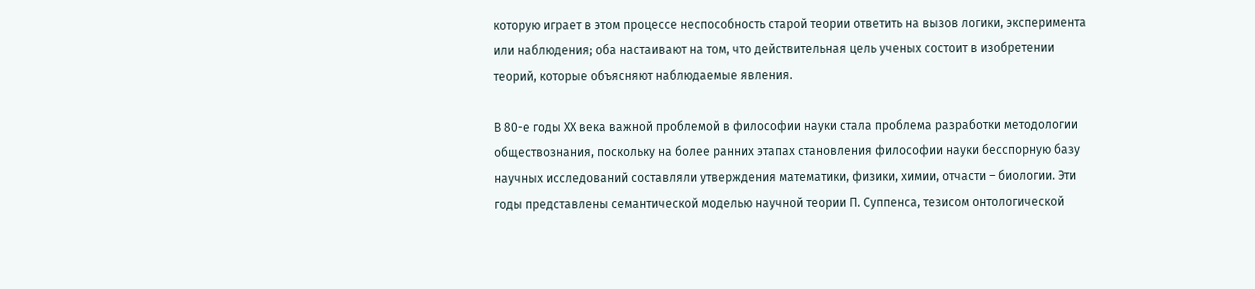которую играет в этом процессе неспособность старой теории ответить на вызов логики, эксперимента или наблюдения; оба настаивают на том, что действительная цель ученых состоит в изобретении теорий, которые объясняют наблюдаемые явления.

В 80-е годы ХХ века важной проблемой в философии науки стала проблема разработки методологии обществознания, поскольку на более ранних этапах становления философии науки бесспорную базу научных исследований составляли утверждения математики, физики, химии, отчасти – биологии. Эти годы представлены семантической моделью научной теории П. Суппенса, тезисом онтологической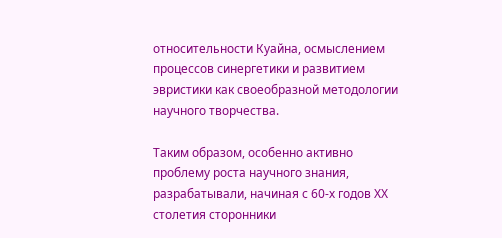относительности Куайна, осмыслением процессов синергетики и развитием эвристики как своеобразной методологии научного творчества.

Таким образом, особенно активно проблему роста научного знания, разрабатывали, начиная с 60-х годов ХХ столетия сторонники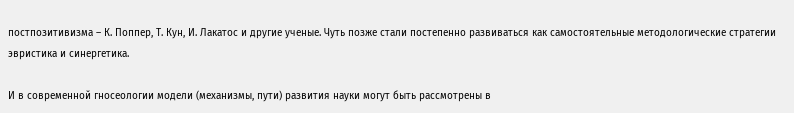постпозитивизма – К. Поппер, Т. Кун, И. Лакатос и другие ученые. Чуть позже стали постепенно развиваться как самостоятельные методологические стратегии эвристика и синергетика.

И в современной гносеологии модели (механизмы, пути) развития науки могут быть рассмотрены в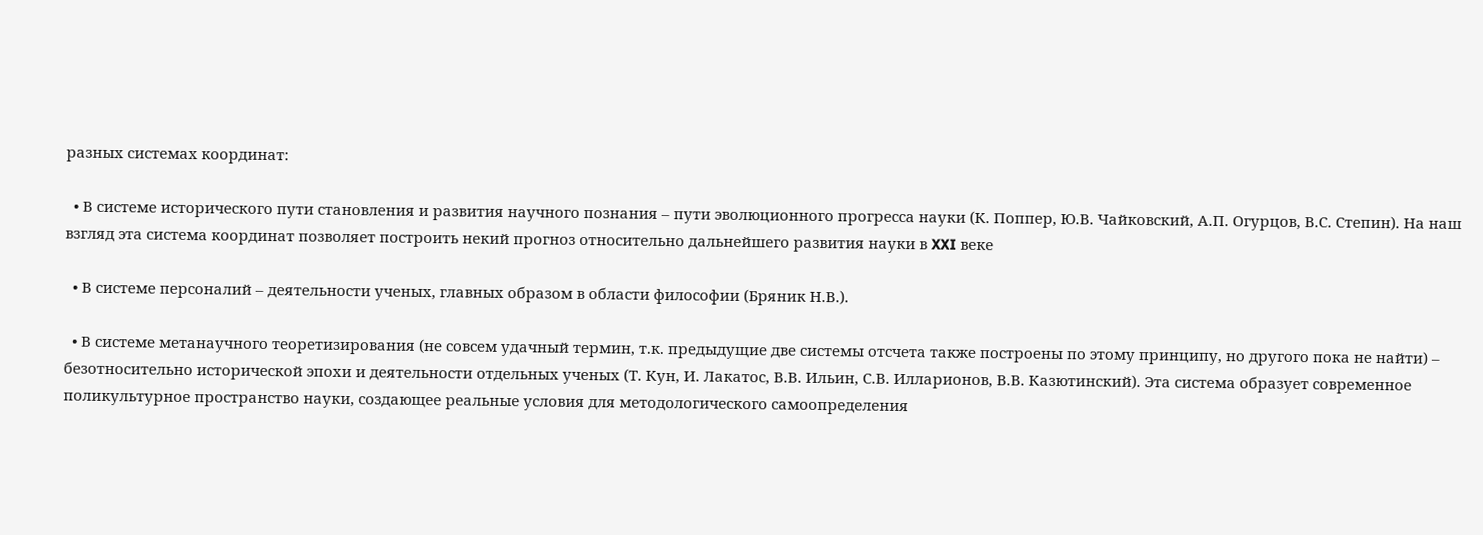разных системах координат:

  • В системе исторического пути становления и развития научного познания – пути эволюционного прогресса науки (К. Поппер, Ю.В. Чайковский, А.П. Огурцов, В.С. Степин). На наш взгляд эта система координат позволяет построить некий прогноз относительно дальнейшего развития науки в XXI веке

  • В системе персоналий – деятельности ученых, главных образом в области философии (Бряник Н.В.).

  • В системе метанаучного теоретизирования (не совсем удачный термин, т.к. предыдущие две системы отсчета также построены по этому принципу, но другого пока не найти) – безотносительно исторической эпохи и деятельности отдельных ученых (Т. Кун, И. Лакатос, В.В. Ильин, С.В. Илларионов, В.В. Казютинский). Эта система образует современное поликультурное пространство науки, создающее реальные условия для методологического самоопределения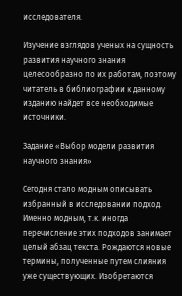исследователя.

Изучение взглядов ученых на сущность развития научного знания целесообразно по их работам, поэтому читатель в библиографии к данному изданию найдет все необходимые источники.

Задание «Выбор модели развития научного знания»

Сегодня стало модным описывать избранный в исследовании подход. Именно модным, т.к. иногда перечисление этих подходов занимает целый абзац текста. Рождаются новые термины, полученные путем слияния уже существующих. Изобретаются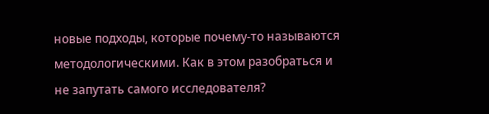новые подходы, которые почему-то называются методологическими. Как в этом разобраться и не запутать самого исследователя?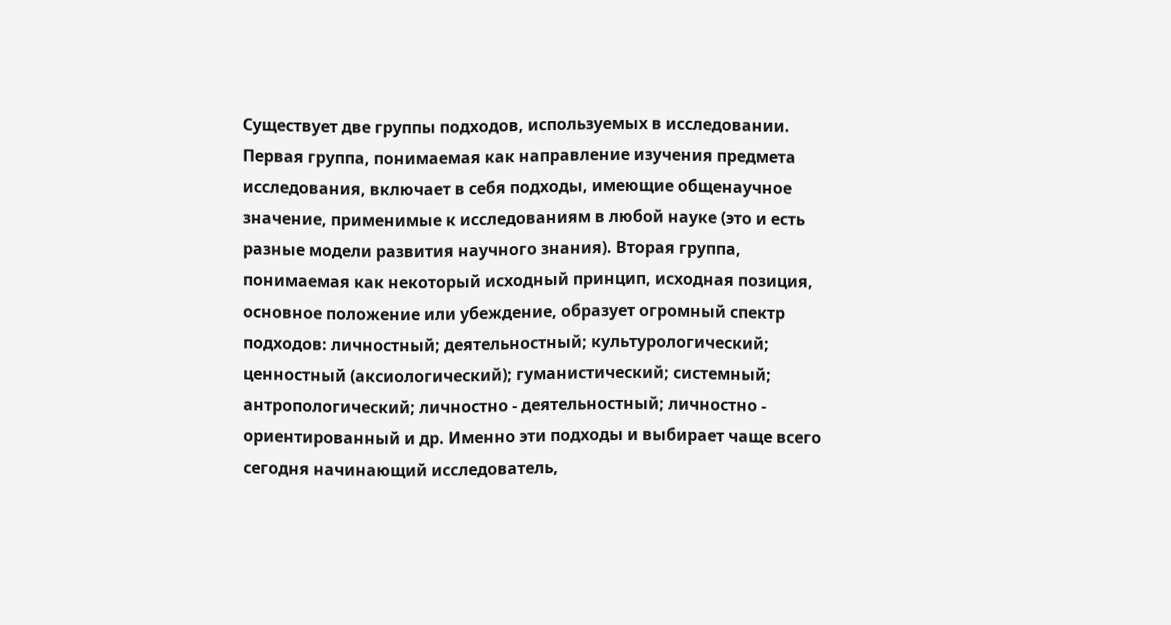Существует две группы подходов, используемых в исследовании. Первая группа, понимаемая как направление изучения предмета исследования, включает в себя подходы, имеющие общенаучное значение, применимые к исследованиям в любой науке (это и есть разные модели развития научного знания). Вторая группа, понимаемая как некоторый исходный принцип, исходная позиция, основное положение или убеждение, образует огромный спектр подходов: личностный; деятельностный; культурологический; ценностный (аксиологический); гуманистический; системный; антропологический; личностно - деятельностный; личностно - ориентированный и др. Именно эти подходы и выбирает чаще всего сегодня начинающий исследователь,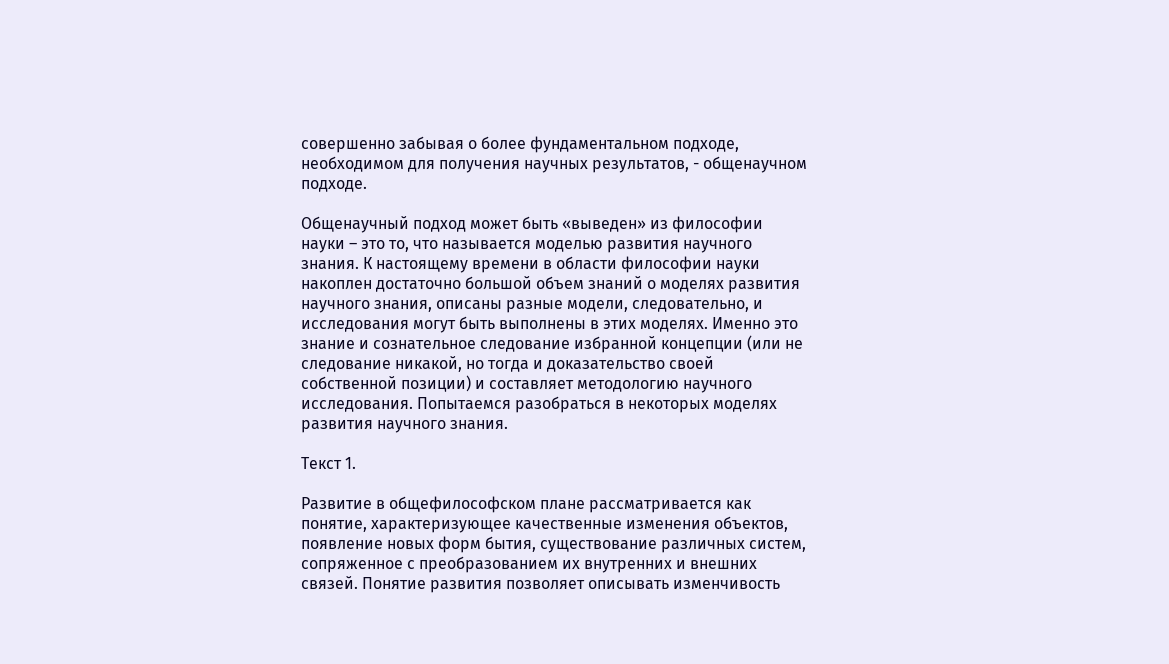совершенно забывая о более фундаментальном подходе, необходимом для получения научных результатов, - общенаучном подходе.

Общенаучный подход может быть «выведен» из философии науки – это то, что называется моделью развития научного знания. К настоящему времени в области философии науки накоплен достаточно большой объем знаний о моделях развития научного знания, описаны разные модели, следовательно, и исследования могут быть выполнены в этих моделях. Именно это знание и сознательное следование избранной концепции (или не следование никакой, но тогда и доказательство своей собственной позиции) и составляет методологию научного исследования. Попытаемся разобраться в некоторых моделях развития научного знания.

Текст 1.

Развитие в общефилософском плане рассматривается как понятие, характеризующее качественные изменения объектов, появление новых форм бытия, существование различных систем, сопряженное с преобразованием их внутренних и внешних связей. Понятие развития позволяет описывать изменчивость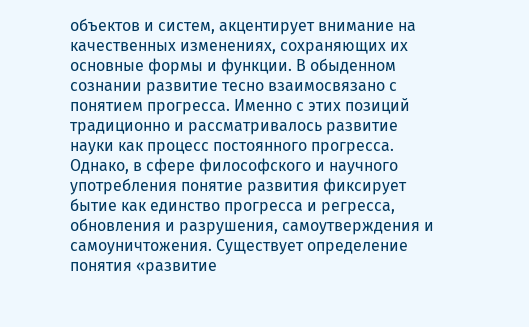объектов и систем, акцентирует внимание на качественных изменениях, сохраняющих их основные формы и функции. В обыденном сознании развитие тесно взаимосвязано с понятием прогресса. Именно с этих позиций традиционно и рассматривалось развитие науки как процесс постоянного прогресса. Однако, в сфере философского и научного употребления понятие развития фиксирует бытие как единство прогресса и регресса, обновления и разрушения, самоутверждения и самоуничтожения. Существует определение понятия «развитие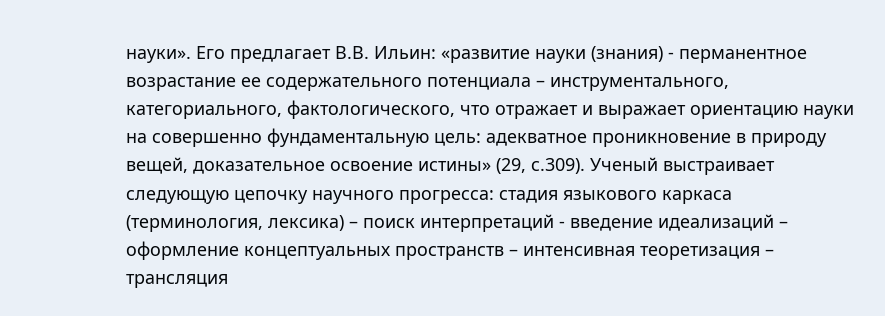науки». Его предлагает В.В. Ильин: «развитие науки (знания) - перманентное возрастание ее содержательного потенциала – инструментального, категориального, фактологического, что отражает и выражает ориентацию науки на совершенно фундаментальную цель: адекватное проникновение в природу вещей, доказательное освоение истины» (29, с.309). Ученый выстраивает следующую цепочку научного прогресса: стадия языкового каркаса (терминология, лексика) – поиск интерпретаций - введение идеализаций – оформление концептуальных пространств – интенсивная теоретизация – трансляция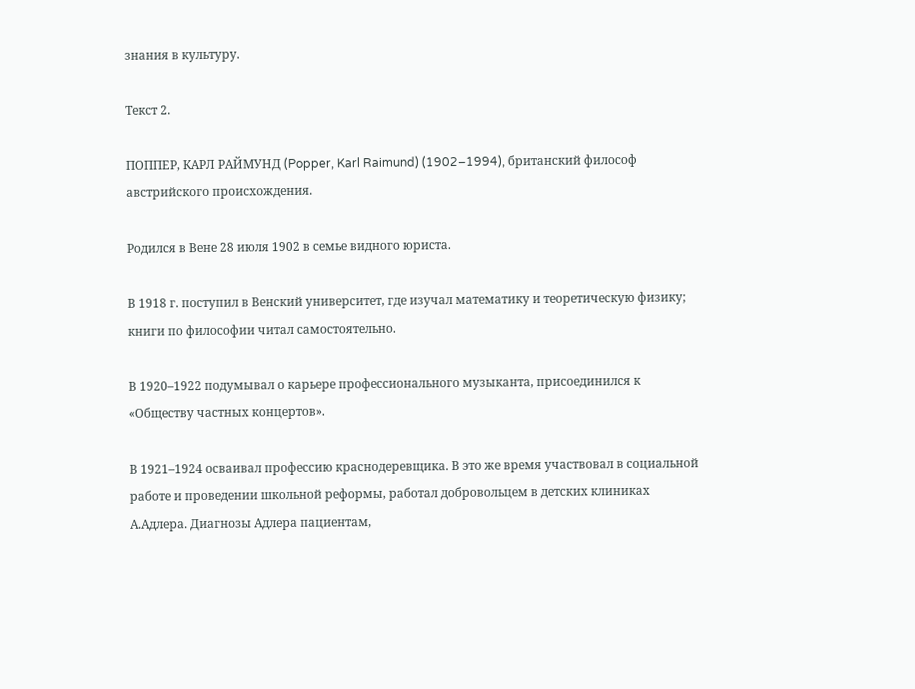знания в культуру.

Текст 2.

ПОППЕР, КАРЛ РАЙМУНД (Popper, Karl Raimund) (1902–1994), британский философ австрийского происхождения.

Родился в Вене 28 июля 1902 в семье видного юриста.

В 1918 г. поступил в Венский университет, где изучал математику и теоретическую физику; книги по философии читал самостоятельно.

В 1920–1922 подумывал о карьере профессионального музыканта, присоединился к «Обществу частных концертов».

В 1921–1924 осваивал профессию краснодеревщика. В это же время участвовал в социальной работе и проведении школьной реформы, работал добровольцем в детских клиниках А.Адлера. Диагнозы Адлера пациентам,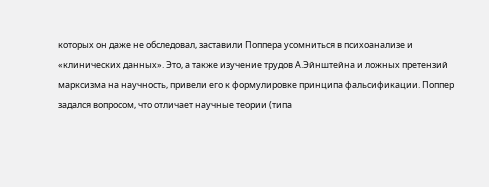которых он даже не обследовал, заставили Поппера усомниться в психоанализе и «клинических данных». Это, а также изучение трудов А.Эйнштейна и ложных претензий марксизма на научность, привели его к формулировке принципа фальсификации. Поппер задался вопросом, что отличает научные теории (типа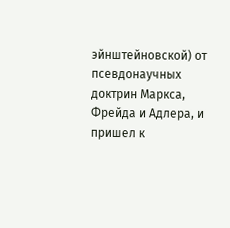эйнштейновской) от псевдонаучных доктрин Маркса, Фрейда и Адлера, и пришел к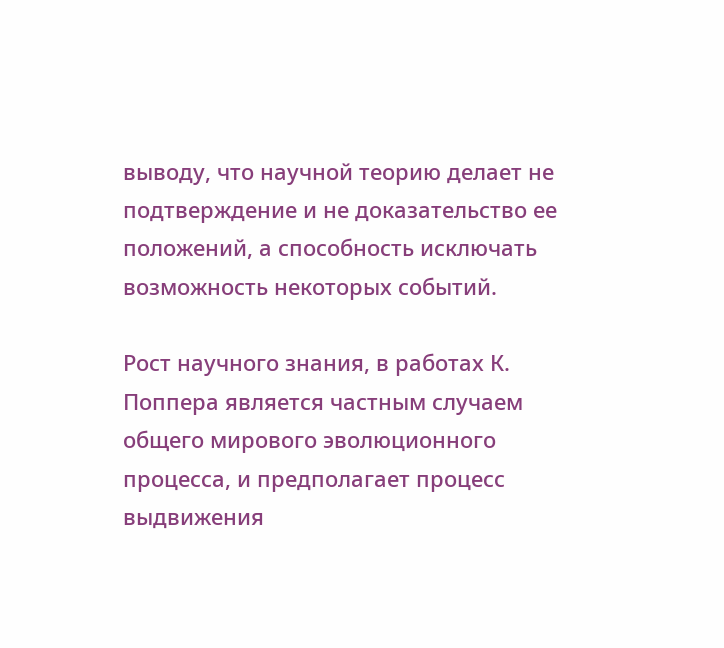выводу, что научной теорию делает не подтверждение и не доказательство ее положений, а способность исключать возможность некоторых событий.

Рост научного знания, в работах К. Поппера является частным случаем общего мирового эволюционного процесса, и предполагает процесс выдвижения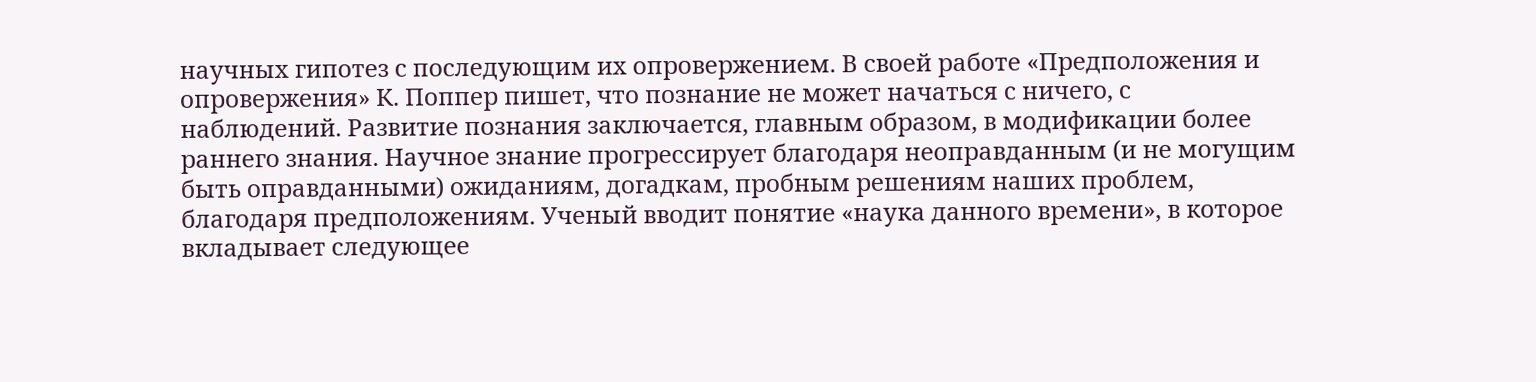научных гипотез с последующим их опровержением. В своей работе «Предположения и опровержения» К. Поппер пишет, что познание не может начаться с ничего, с наблюдений. Развитие познания заключается, главным образом, в модификации более раннего знания. Научное знание прогрессирует благодаря неоправданным (и не могущим быть оправданными) ожиданиям, догадкам, пробным решениям наших проблем, благодаря предположениям. Ученый вводит понятие «наука данного времени», в которое вкладывает следующее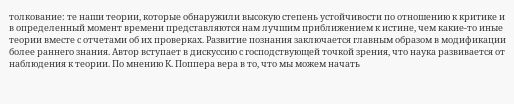толкование: те наши теории, которые обнаружили высокую степень устойчивости по отношению к критике и в определенный момент времени представляются нам лучшим приближением к истине, чем какие-то иные теории вместе с отчетами об их проверках. Развитие познания заключается главным образом в модификации более раннего знания. Автор вступает в дискуссию с господствующей точкой зрения, что наука развивается от наблюдения к теории. По мнению К. Поппера вера в то, что мы можем начать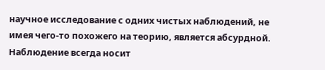научное исследование с одних чистых наблюдений, не имея чего-то похожего на теорию, является абсурдной. Наблюдение всегда носит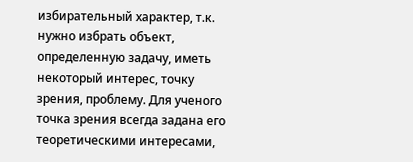избирательный характер, т.к. нужно избрать объект, определенную задачу, иметь некоторый интерес, точку зрения, проблему. Для ученого точка зрения всегда задана его теоретическими интересами,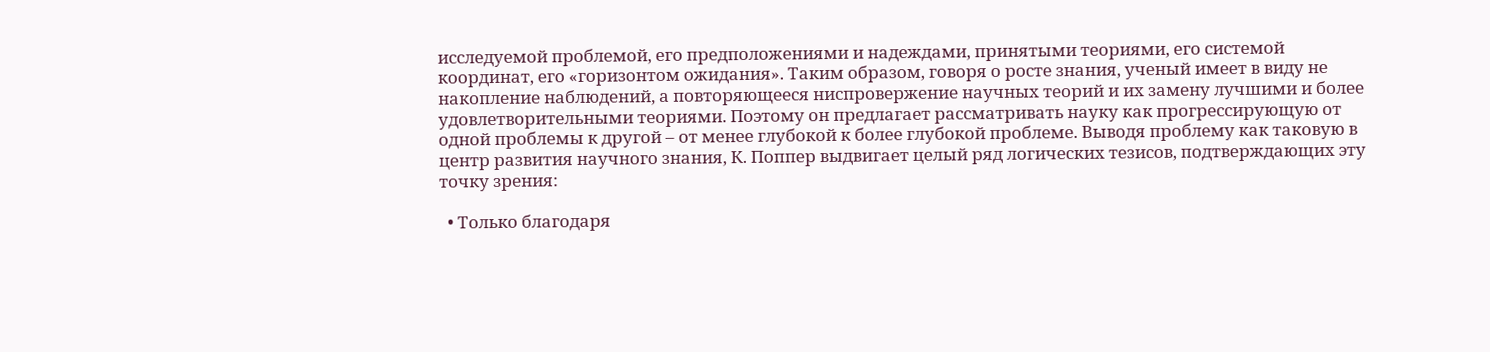исследуемой проблемой, его предположениями и надеждами, принятыми теориями, его системой координат, его «горизонтом ожидания». Таким образом, говоря о росте знания, ученый имеет в виду не накопление наблюдений, а повторяющееся ниспровержение научных теорий и их замену лучшими и более удовлетворительными теориями. Поэтому он предлагает рассматривать науку как прогрессирующую от одной проблемы к другой – от менее глубокой к более глубокой проблеме. Выводя проблему как таковую в центр развития научного знания, К. Поппер выдвигает целый ряд логических тезисов, подтверждающих эту точку зрения:

  • Только благодаря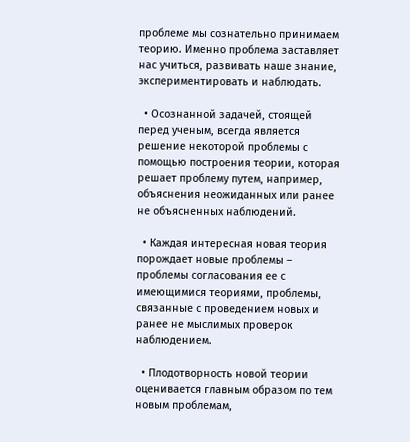проблеме мы сознательно принимаем теорию. Именно проблема заставляет нас учиться, развивать наше знание, экспериментировать и наблюдать.

  • Осознанной задачей, стоящей перед ученым, всегда является решение некоторой проблемы с помощью построения теории, которая решает проблему путем, например, объяснения неожиданных или ранее не объясненных наблюдений.

  • Каждая интересная новая теория порождает новые проблемы – проблемы согласования ее с имеющимися теориями, проблемы, связанные с проведением новых и ранее не мыслимых проверок наблюдением.

  • Плодотворность новой теории оценивается главным образом по тем новым проблемам,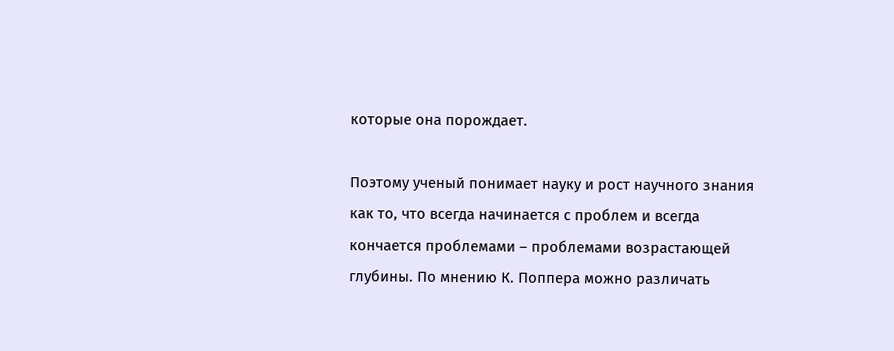которые она порождает.

Поэтому ученый понимает науку и рост научного знания как то, что всегда начинается с проблем и всегда кончается проблемами – проблемами возрастающей глубины. По мнению К. Поппера можно различать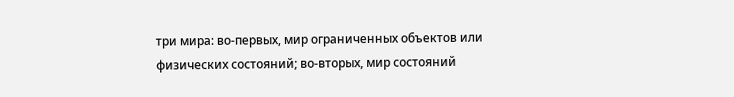три мира: во-первых, мир ограниченных объектов или физических состояний; во-вторых, мир состояний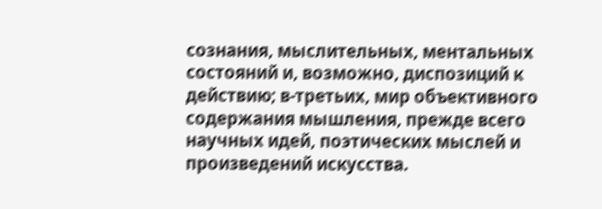сознания, мыслительных, ментальных состояний и, возможно, диспозиций к действию; в-третьих, мир объективного содержания мышления, прежде всего научных идей, поэтических мыслей и произведений искусства.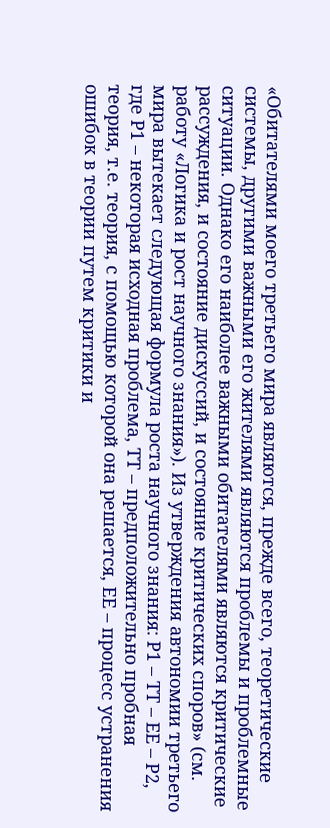«Обитателями моего третьего мира являются, прежде всего, теоретические системы, другими важными его жителями являются проблемы и проблемные ситуации. Однако его наиболее важными обитателями являются критические рассуждения, и состояние дискуссий, и состояние критических споров» (см. работу «Логика и рост научного знания»). Из утверждения автономии третьего мира вытекает следующая формула роста научного знания: Р1 – ТТ – ЕЕ – Р2, где Р1 – некоторая исходная проблема, ТТ – предположительно пробная теория, т.е. теория, с помощью которой она решается, ЕЕ – процесс устранения ошибок в теории путем критики и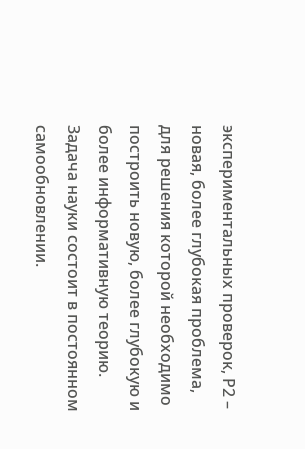экспериментальных проверок, Р2 – новая, более глубокая проблема, для решения которой необходимо построить новую, более глубокую и более информативную теорию. Задача науки состоит в постоянном самообновлении.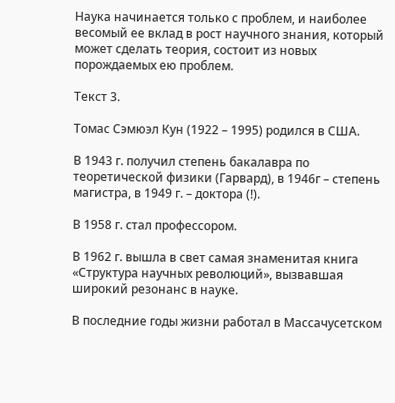Наука начинается только с проблем, и наиболее весомый ее вклад в рост научного знания, который может сделать теория, состоит из новых порождаемых ею проблем.

Текст 3.

Томас Сэмюэл Кун (1922 – 1995) родился в США.

В 1943 г. получил степень бакалавра по теоретической физики (Гарвард), в 1946г – степень магистра, в 1949 г. – доктора (!).

В 1958 г. стал профессором.

В 1962 г. вышла в свет самая знаменитая книга «Структура научных революций», вызвавшая широкий резонанс в науке.

В последние годы жизни работал в Массачусетском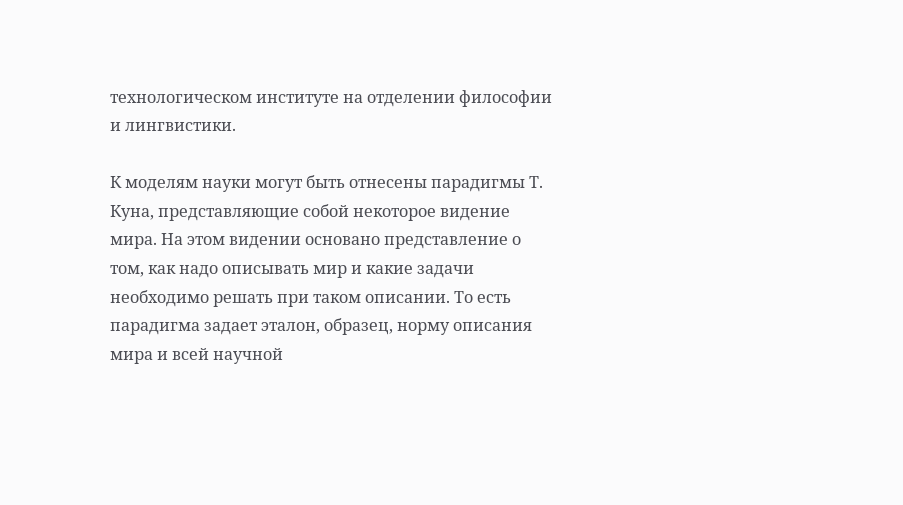технологическом институте на отделении философии и лингвистики.

К моделям науки могут быть отнесены парадигмы Т. Куна, представляющие собой некоторое видение мира. На этом видении основано представление о том, как надо описывать мир и какие задачи необходимо решать при таком описании. То есть парадигма задает эталон, образец, норму описания мира и всей научной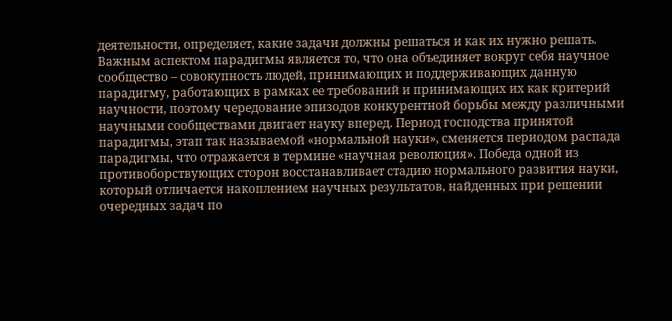деятельности, определяет, какие задачи должны решаться и как их нужно решать. Важным аспектом парадигмы является то, что она объединяет вокруг себя научное сообщество – совокупность людей, принимающих и поддерживающих данную парадигму, работающих в рамках ее требований и принимающих их как критерий научности, поэтому чередование эпизодов конкурентной борьбы между различными научными сообществами двигает науку вперед. Период господства принятой парадигмы, этап так называемой «нормальной науки», сменяется периодом распада парадигмы, что отражается в термине «научная революция». Победа одной из противоборствующих сторон восстанавливает стадию нормального развития науки, который отличается накоплением научных результатов, найденных при решении очередных задач по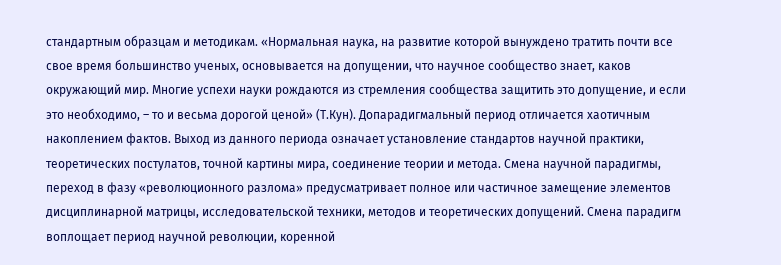стандартным образцам и методикам. «Нормальная наука, на развитие которой вынуждено тратить почти все свое время большинство ученых, основывается на допущении, что научное сообщество знает, каков окружающий мир. Многие успехи науки рождаются из стремления сообщества защитить это допущение, и если это необходимо, – то и весьма дорогой ценой» (Т.Кун). Допарадигмальный период отличается хаотичным накоплением фактов. Выход из данного периода означает установление стандартов научной практики, теоретических постулатов, точной картины мира, соединение теории и метода. Смена научной парадигмы, переход в фазу «революционного разлома» предусматривает полное или частичное замещение элементов дисциплинарной матрицы, исследовательской техники, методов и теоретических допущений. Смена парадигм воплощает период научной революции, коренной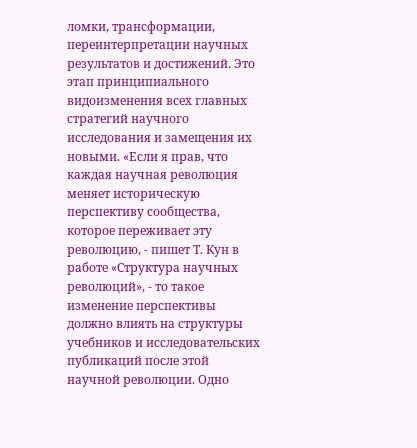ломки, трансформации, переинтерпретации научных результатов и достижений. Это этап принципиального видоизменения всех главных стратегий научного исследования и замещения их новыми. «Если я прав, что каждая научная революция меняет историческую перспективу сообщества, которое переживает эту революцию, - пишет Т. Кун в работе «Структура научных революций», - то такое изменение перспективы должно влиять на структуры учебников и исследовательских публикаций после этой научной революции. Одно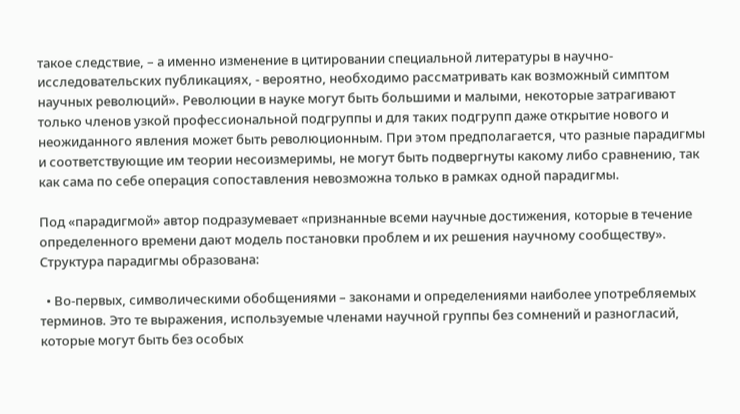такое следствие, – а именно изменение в цитировании специальной литературы в научно-исследовательских публикациях, - вероятно, необходимо рассматривать как возможный симптом научных революций». Революции в науке могут быть большими и малыми, некоторые затрагивают только членов узкой профессиональной подгруппы и для таких подгрупп даже открытие нового и неожиданного явления может быть революционным. При этом предполагается, что разные парадигмы и соответствующие им теории несоизмеримы, не могут быть подвергнуты какому либо сравнению, так как сама по себе операция сопоставления невозможна только в рамках одной парадигмы.

Под «парадигмой» автор подразумевает «признанные всеми научные достижения, которые в течение определенного времени дают модель постановки проблем и их решения научному сообществу». Структура парадигмы образована:

  • Во-первых, символическими обобщениями – законами и определениями наиболее употребляемых терминов. Это те выражения, используемые членами научной группы без сомнений и разногласий, которые могут быть без особых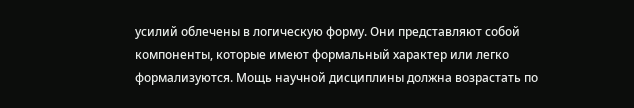усилий облечены в логическую форму. Они представляют собой компоненты, которые имеют формальный характер или легко формализуются. Мощь научной дисциплины должна возрастать по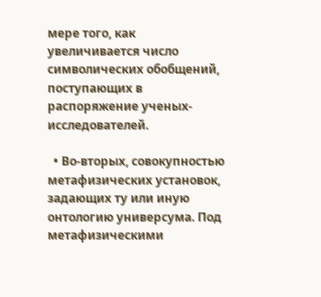мере того, как увеличивается число символических обобщений, поступающих в распоряжение ученых-исследователей.

  • Во-вторых, совокупностью метафизических установок, задающих ту или иную онтологию универсума. Под метафизическими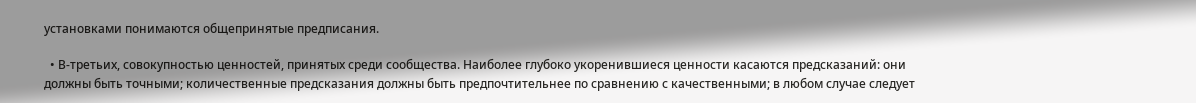установками понимаются общепринятые предписания.

  • В-третьих, совокупностью ценностей, принятых среди сообщества. Наиболее глубоко укоренившиеся ценности касаются предсказаний: они должны быть точными; количественные предсказания должны быть предпочтительнее по сравнению с качественными; в любом случае следует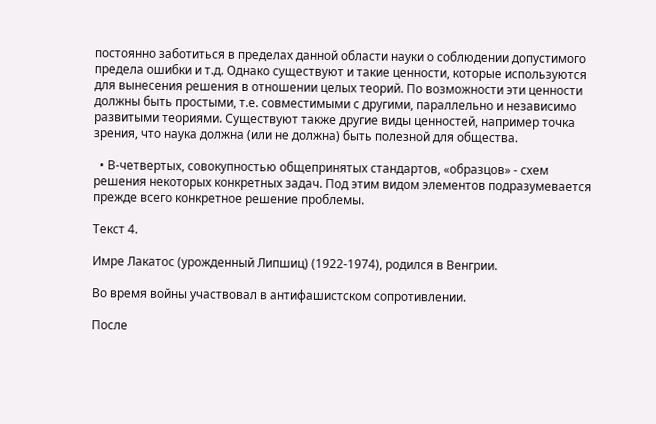постоянно заботиться в пределах данной области науки о соблюдении допустимого предела ошибки и т.д. Однако существуют и такие ценности, которые используются для вынесения решения в отношении целых теорий. По возможности эти ценности должны быть простыми, т.е. совместимыми с другими, параллельно и независимо развитыми теориями. Существуют также другие виды ценностей, например точка зрения, что наука должна (или не должна) быть полезной для общества.

  • В-четвертых, совокупностью общепринятых стандартов, «образцов» - схем решения некоторых конкретных задач. Под этим видом элементов подразумевается прежде всего конкретное решение проблемы.

Текст 4.

Имре Лакатос (урожденный Липшиц) (1922-1974), родился в Венгрии.

Во время войны участвовал в антифашистском сопротивлении.

После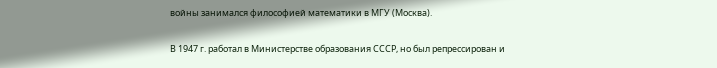войны занимался философией математики в МГУ (Москва).

В 1947 г. работал в Министерстве образования СССР, но был репрессирован и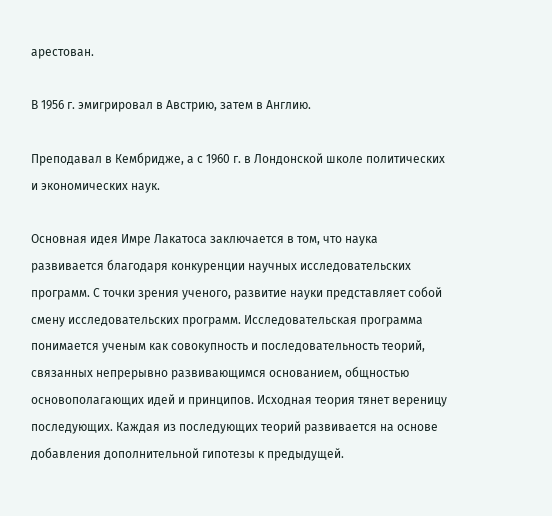арестован.

В 1956 г. эмигрировал в Австрию, затем в Англию.

Преподавал в Кембридже, а с 1960 г. в Лондонской школе политических и экономических наук.

Основная идея Имре Лакатоса заключается в том, что наука развивается благодаря конкуренции научных исследовательских программ. С точки зрения ученого, развитие науки представляет собой смену исследовательских программ. Исследовательская программа понимается ученым как совокупность и последовательность теорий, связанных непрерывно развивающимся основанием, общностью основополагающих идей и принципов. Исходная теория тянет вереницу последующих. Каждая из последующих теорий развивается на основе добавления дополнительной гипотезы к предыдущей.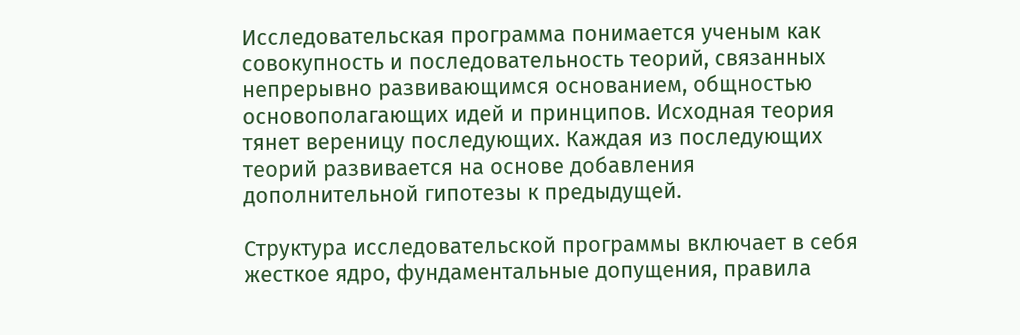Исследовательская программа понимается ученым как совокупность и последовательность теорий, связанных непрерывно развивающимся основанием, общностью основополагающих идей и принципов. Исходная теория тянет вереницу последующих. Каждая из последующих теорий развивается на основе добавления дополнительной гипотезы к предыдущей.

Структура исследовательской программы включает в себя жесткое ядро, фундаментальные допущения, правила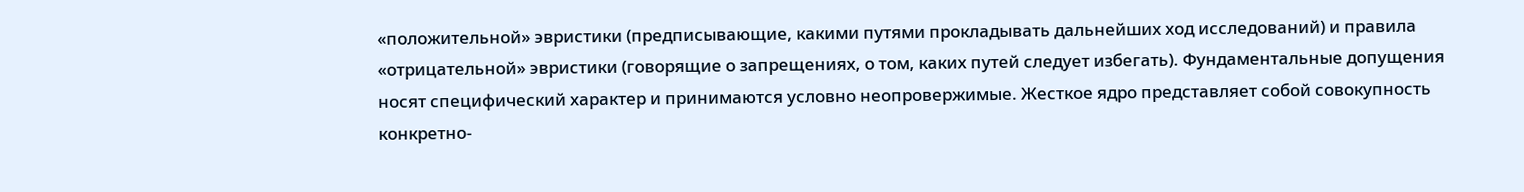«положительной» эвристики (предписывающие, какими путями прокладывать дальнейших ход исследований) и правила «отрицательной» эвристики (говорящие о запрещениях, о том, каких путей следует избегать). Фундаментальные допущения носят специфический характер и принимаются условно неопровержимые. Жесткое ядро представляет собой совокупность конкретно-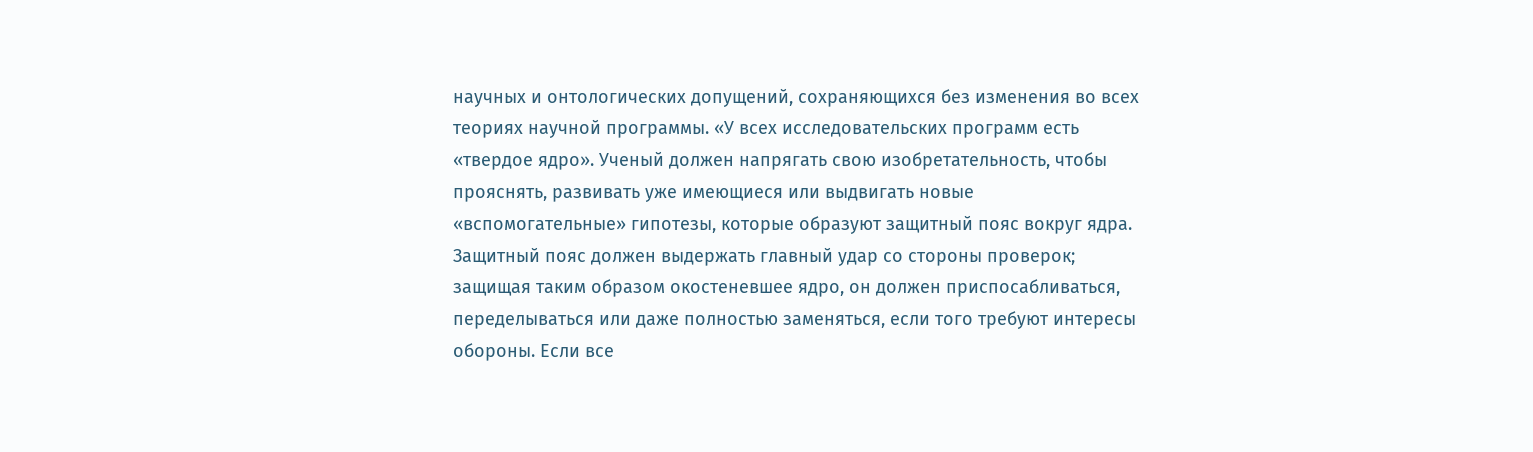научных и онтологических допущений, сохраняющихся без изменения во всех теориях научной программы. «У всех исследовательских программ есть «твердое ядро». Ученый должен напрягать свою изобретательность, чтобы прояснять, развивать уже имеющиеся или выдвигать новые «вспомогательные» гипотезы, которые образуют защитный пояс вокруг ядра. Защитный пояс должен выдержать главный удар со стороны проверок; защищая таким образом окостеневшее ядро, он должен приспосабливаться, переделываться или даже полностью заменяться, если того требуют интересы обороны. Если все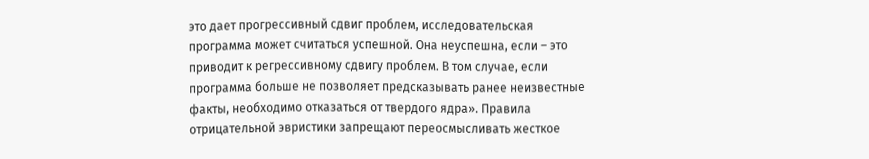это дает прогрессивный сдвиг проблем, исследовательская программа может считаться успешной. Она неуспешна, если – это приводит к регрессивному сдвигу проблем. В том случае, если программа больше не позволяет предсказывать ранее неизвестные факты, необходимо отказаться от твердого ядра». Правила отрицательной эвристики запрещают переосмысливать жесткое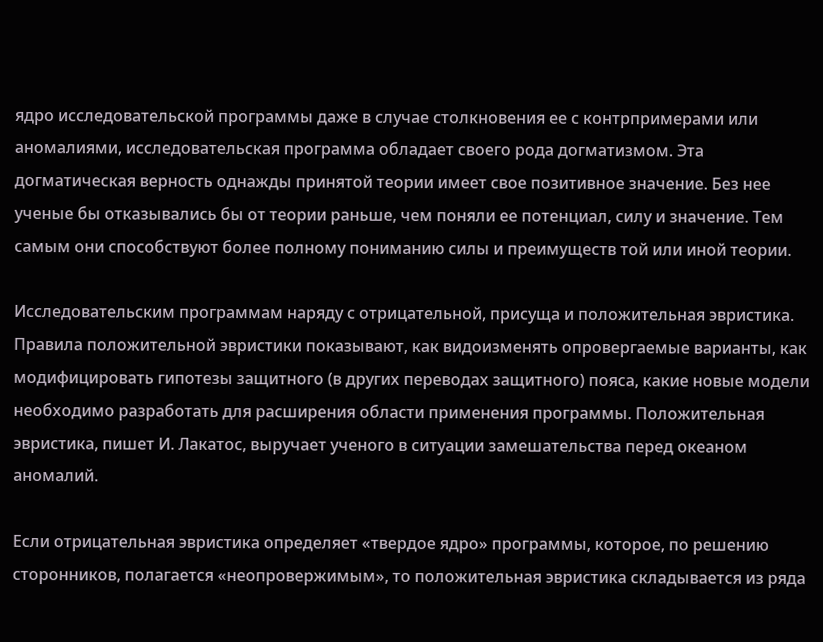ядро исследовательской программы даже в случае столкновения ее с контрпримерами или аномалиями, исследовательская программа обладает своего рода догматизмом. Эта догматическая верность однажды принятой теории имеет свое позитивное значение. Без нее ученые бы отказывались бы от теории раньше, чем поняли ее потенциал, силу и значение. Тем самым они способствуют более полному пониманию силы и преимуществ той или иной теории.

Исследовательским программам наряду с отрицательной, присуща и положительная эвристика. Правила положительной эвристики показывают, как видоизменять опровергаемые варианты, как модифицировать гипотезы защитного (в других переводах защитного) пояса, какие новые модели необходимо разработать для расширения области применения программы. Положительная эвристика, пишет И. Лакатос, выручает ученого в ситуации замешательства перед океаном аномалий.

Если отрицательная эвристика определяет «твердое ядро» программы, которое, по решению сторонников, полагается «неопровержимым», то положительная эвристика складывается из ряда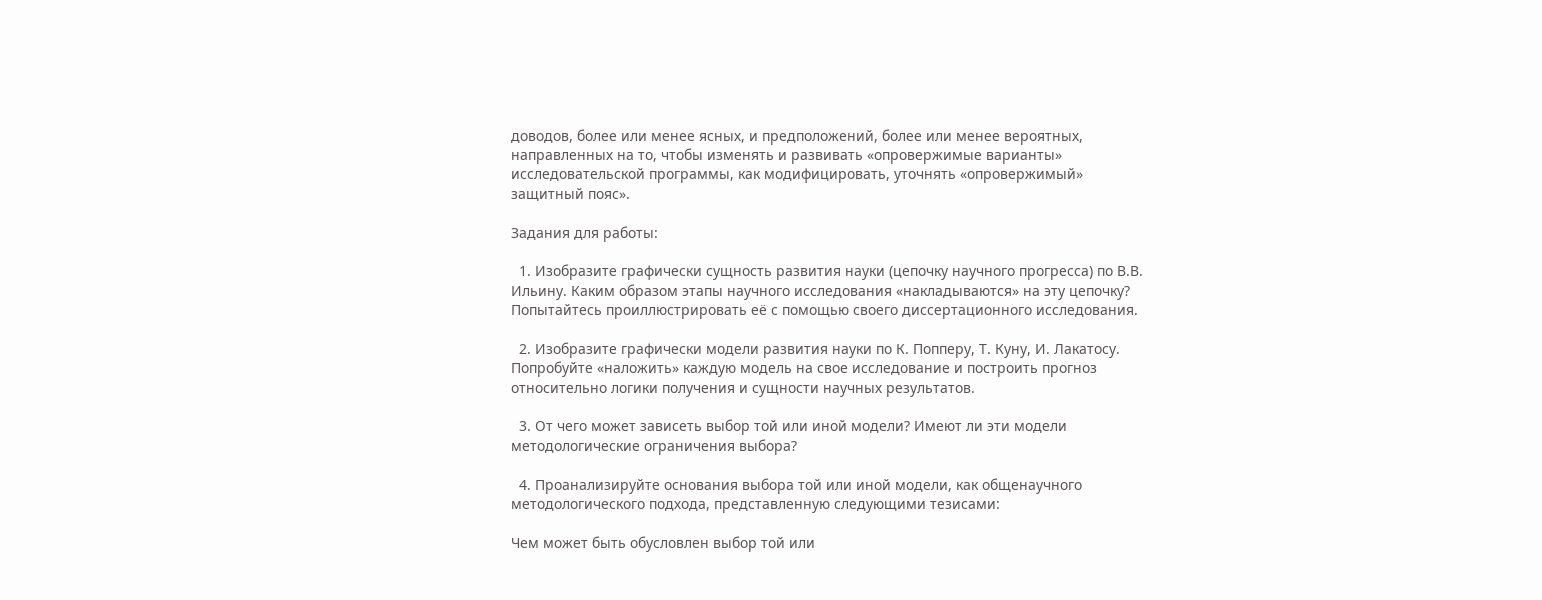доводов, более или менее ясных, и предположений, более или менее вероятных, направленных на то, чтобы изменять и развивать «опровержимые варианты» исследовательской программы, как модифицировать, уточнять «опровержимый» защитный пояс».

Задания для работы:

  1. Изобразите графически сущность развития науки (цепочку научного прогресса) по В.В. Ильину. Каким образом этапы научного исследования «накладываются» на эту цепочку? Попытайтесь проиллюстрировать её с помощью своего диссертационного исследования.

  2. Изобразите графически модели развития науки по К. Попперу, Т. Куну, И. Лакатосу. Попробуйте «наложить» каждую модель на свое исследование и построить прогноз относительно логики получения и сущности научных результатов.

  3. От чего может зависеть выбор той или иной модели? Имеют ли эти модели методологические ограничения выбора?

  4. Проанализируйте основания выбора той или иной модели, как общенаучного методологического подхода, представленную следующими тезисами:

Чем может быть обусловлен выбор той или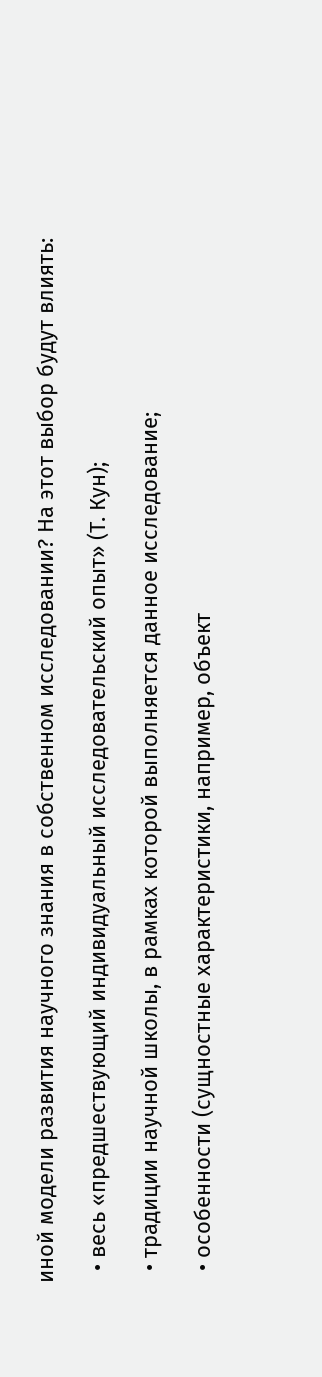иной модели развития научного знания в собственном исследовании? На этот выбор будут влиять:

  • весь «предшествующий индивидуальный исследовательский опыт» (Т. Кун);

  • традиции научной школы, в рамках которой выполняется данное исследование;

  • особенности (сущностные характеристики, например, объект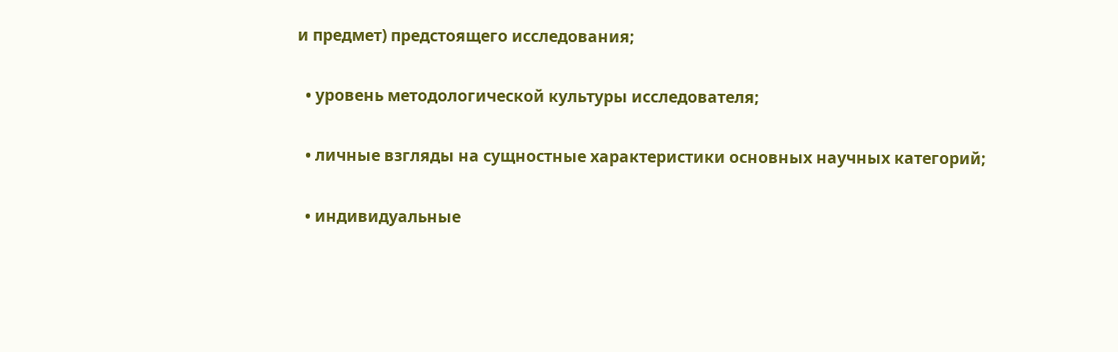и предмет) предстоящего исследования;

  • уровень методологической культуры исследователя;

  • личные взгляды на сущностные характеристики основных научных категорий;

  • индивидуальные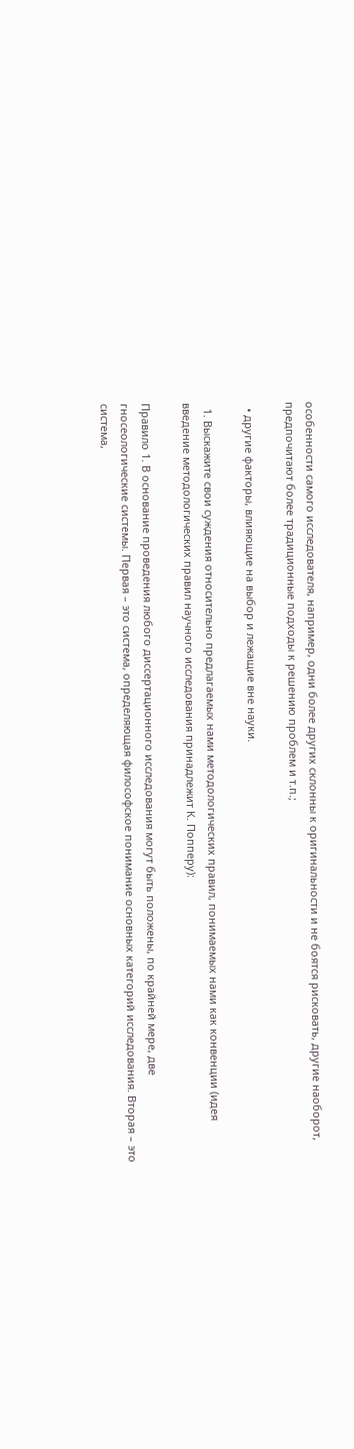особенности самого исследователя, например, одни более других склонны к оригинальности и не боятся рисковать, другие наоборот, предпочитают более традиционные подходы к решению проблем и т.п.;

  • другие факторы, влияющие на выбор и лежащие вне науки.

  1. Выскажите свои суждения относительно предлагаемых нами методологических правил, понимаемых нами как конвенции (идея введение методологических правил научного исследования принадлежит К. Попперу):

Правило 1. В основание проведения любого диссертационного исследования могут быть положены, по крайней мере, две гносеологические системы. Первая – это система, определяющая философское понимание основных категорий исследования. Вторая – это система,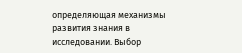определяющая механизмы развития знания в исследовании. Выбор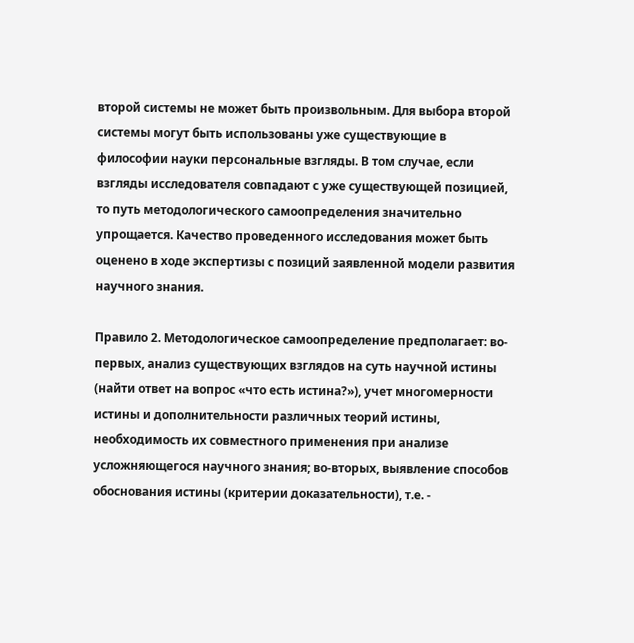второй системы не может быть произвольным. Для выбора второй системы могут быть использованы уже существующие в философии науки персональные взгляды. В том случае, если взгляды исследователя совпадают с уже существующей позицией, то путь методологического самоопределения значительно упрощается. Качество проведенного исследования может быть оценено в ходе экспертизы с позиций заявленной модели развития научного знания.

Правило 2. Методологическое самоопределение предполагает: во-первых, анализ существующих взглядов на суть научной истины (найти ответ на вопрос «что есть истина?»), учет многомерности истины и дополнительности различных теорий истины, необходимость их совместного применения при анализе усложняющегося научного знания; во-вторых, выявление способов обоснования истины (критерии доказательности), т.е. -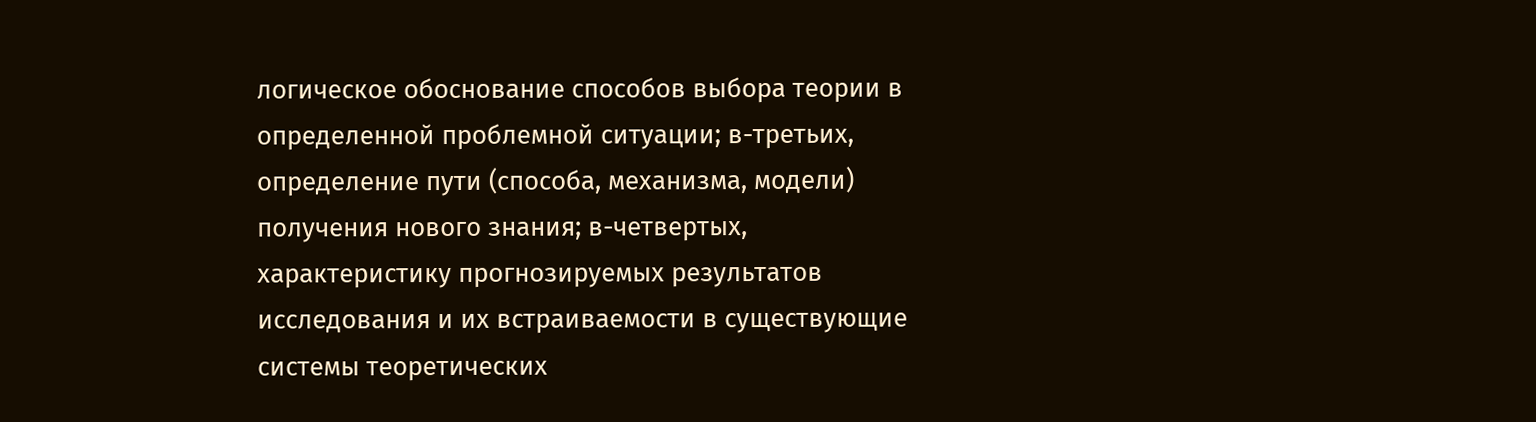логическое обоснование способов выбора теории в определенной проблемной ситуации; в-третьих, определение пути (способа, механизма, модели) получения нового знания; в-четвертых, характеристику прогнозируемых результатов исследования и их встраиваемости в существующие системы теоретических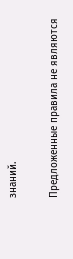знаний.

Предложенные правила не являются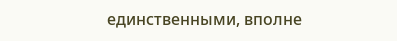единственными, вполне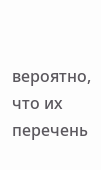вероятно, что их перечень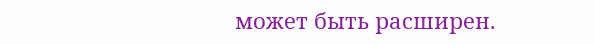может быть расширен.